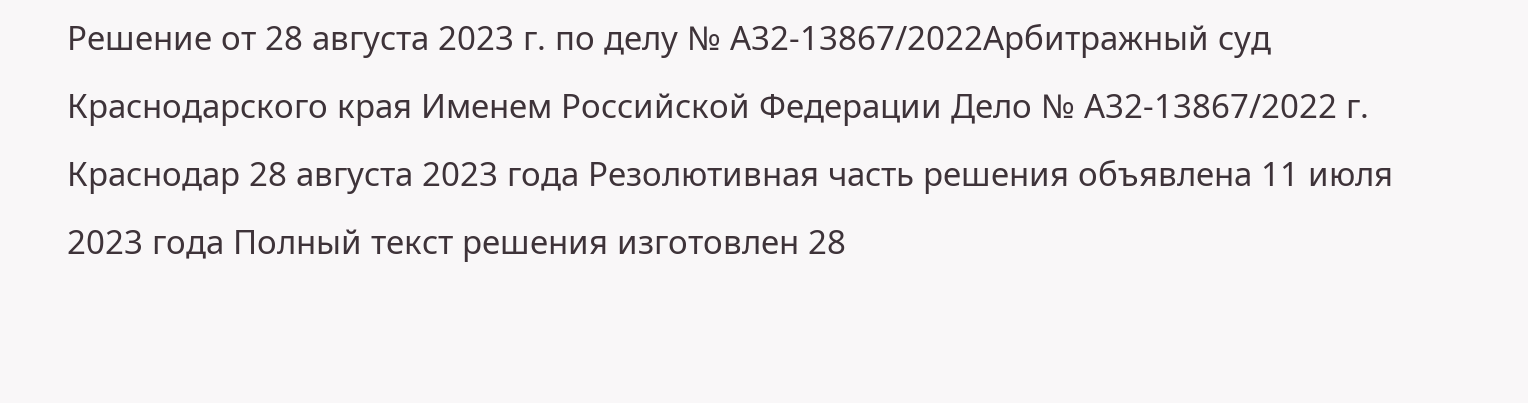Решение от 28 августа 2023 г. по делу № А32-13867/2022Арбитражный суд Краснодарского края Именем Российской Федерации Дело № А32-13867/2022 г. Краснодар 28 августа 2023 года Резолютивная часть решения объявлена 11 июля 2023 года Полный текст решения изготовлен 28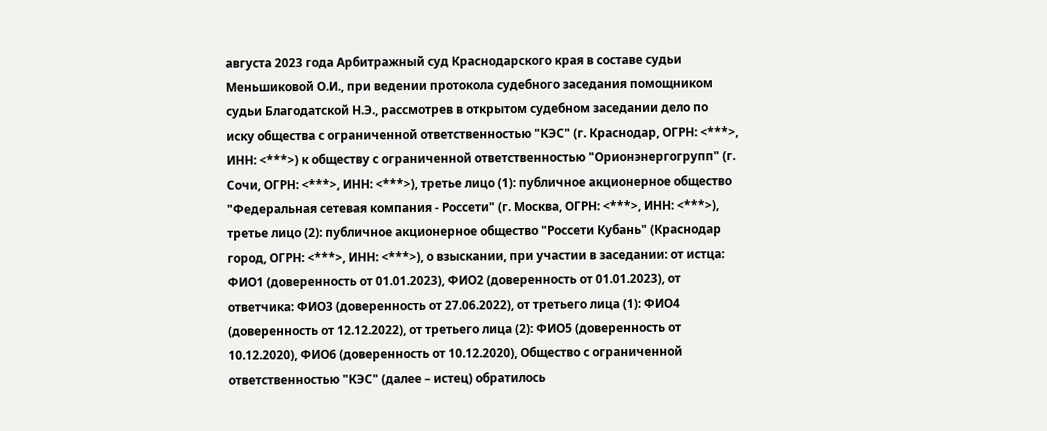августа 2023 года Арбитражный суд Краснодарского края в составе судьи Меньшиковой О.И., при ведении протокола судебного заседания помощником судьи Благодатской Н.Э., рассмотрев в открытом судебном заседании дело по иску общества с ограниченной ответственностью "КЭС" (г. Краснодар, ОГРН: <***>, ИНН: <***>) к обществу с ограниченной ответственностью "Орионэнергогрупп" (г. Сочи, ОГРН: <***>, ИНН: <***>), третье лицо (1): публичное акционерное общество "Федеральная сетевая компания - Россети" (г. Москва, ОГРН: <***>, ИНН: <***>), третье лицо (2): публичное акционерное общество "Россети Кубань" (Краснодар город, ОГРН: <***>, ИНН: <***>), о взыскании, при участии в заседании: от истца: ФИО1 (доверенность от 01.01.2023), ФИО2 (доверенность от 01.01.2023), от ответчика: ФИО3 (доверенность от 27.06.2022), от третьего лица (1): ФИО4 (доверенность от 12.12.2022), от третьего лица (2): ФИО5 (доверенность от 10.12.2020), ФИО6 (доверенность от 10.12.2020), Общество с ограниченной ответственностью "КЭС" (далее – истец) обратилось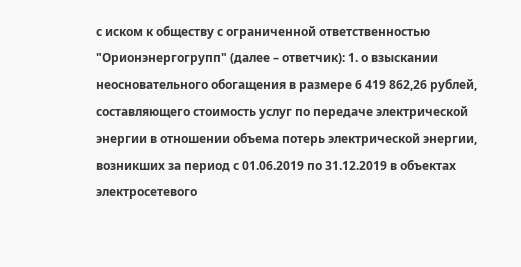с иском к обществу с ограниченной ответственностью "Орионэнергогрупп" (далее – ответчик): 1. о взыскании неосновательного обогащения в размере 6 419 862,26 рублей, составляющего стоимость услуг по передаче электрической энергии в отношении объема потерь электрической энергии, возникших за период с 01.06.2019 по 31.12.2019 в объектах электросетевого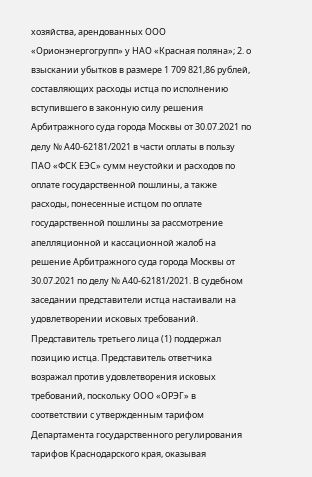хозяйства, арендованных ООО «Орионэнергогрупп» у НАО «Красная поляна»; 2. о взыскании убытков в размере 1 709 821,86 рублей, составляющих расходы истца по исполнению вступившего в законную силу решения Арбитражного суда города Москвы от 30.07.2021 по делу № А40-62181/2021 в части оплаты в пользу ПАО «ФСК ЕЭС» сумм неустойки и расходов по оплате государственной пошлины, а также расходы, понесенные истцом по оплате государственной пошлины за рассмотрение апелляционной и кассационной жалоб на решение Арбитражного суда города Москвы от 30.07.2021 по делу № А40-62181/2021. В судебном заседании представители истца настаивали на удовлетворении исковых требований. Представитель третьего лица (1) поддержал позицию истца. Представитель ответчика возражал против удовлетворения исковых требований, поскольку ООО «ОРЭГ» в соответствии с утвержденным тарифом Департамента государственного регулирования тарифов Краснодарского края, оказывая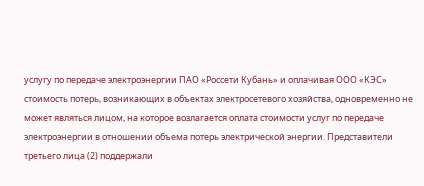услугу по передаче электроэнергии ПАО «Россети Кубань» и оплачивая ООО «КЭС» стоимость потерь, возникающих в объектах электросетевого хозяйства, одновременно не может являться лицом, на которое возлагается оплата стоимости услуг по передаче электроэнергии в отношении объема потерь электрической энергии. Представители третьего лица (2) поддержали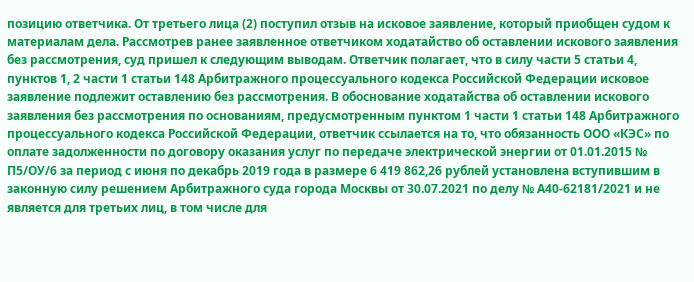позицию ответчика. От третьего лица (2) поступил отзыв на исковое заявление, который приобщен судом к материалам дела. Рассмотрев ранее заявленное ответчиком ходатайство об оставлении искового заявления без рассмотрения, суд пришел к следующим выводам. Ответчик полагает, что в силу части 5 статьи 4, пунктов 1, 2 части 1 статьи 148 Арбитражного процессуального кодекса Российской Федерации исковое заявление подлежит оставлению без рассмотрения. В обоснование ходатайства об оставлении искового заявления без рассмотрения по основаниям, предусмотренным пунктом 1 части 1 статьи 148 Арбитражного процессуального кодекса Российской Федерации, ответчик ссылается на то, что обязанность ООО «КЭС» по оплате задолженности по договору оказания услуг по передаче электрической энергии от 01.01.2015 № П5/ОУ/6 за период с июня по декабрь 2019 года в размере 6 419 862,26 рублей установлена вступившим в законную силу решением Арбитражного суда города Москвы от 30.07.2021 по делу № А40-62181/2021 и не является для третьих лиц, в том числе для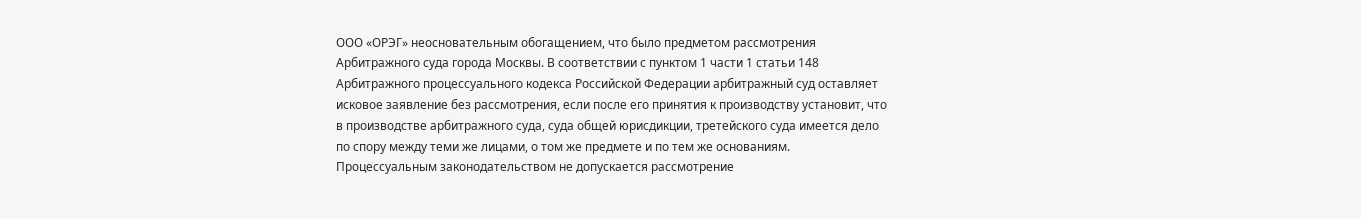ООО «ОРЭГ» неосновательным обогащением, что было предметом рассмотрения Арбитражного суда города Москвы. В соответствии с пунктом 1 части 1 статьи 148 Арбитражного процессуального кодекса Российской Федерации арбитражный суд оставляет исковое заявление без рассмотрения, если после его принятия к производству установит, что в производстве арбитражного суда, суда общей юрисдикции, третейского суда имеется дело по спору между теми же лицами, о том же предмете и по тем же основаниям. Процессуальным законодательством не допускается рассмотрение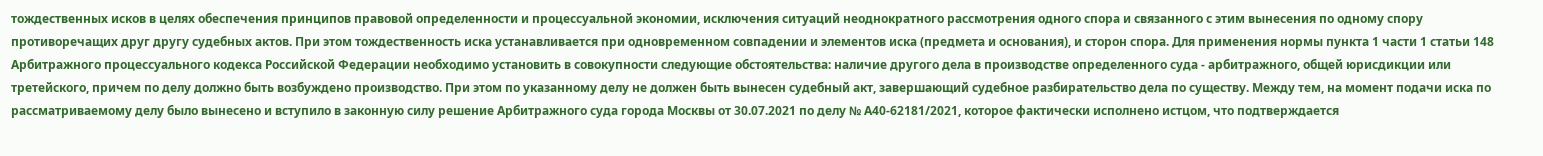тождественных исков в целях обеспечения принципов правовой определенности и процессуальной экономии, исключения ситуаций неоднократного рассмотрения одного спора и связанного с этим вынесения по одному спору противоречащих друг другу судебных актов. При этом тождественность иска устанавливается при одновременном совпадении и элементов иска (предмета и основания), и сторон спора. Для применения нормы пункта 1 части 1 статьи 148 Арбитражного процессуального кодекса Российской Федерации необходимо установить в совокупности следующие обстоятельства: наличие другого дела в производстве определенного суда - арбитражного, общей юрисдикции или третейского, причем по делу должно быть возбуждено производство. При этом по указанному делу не должен быть вынесен судебный акт, завершающий судебное разбирательство дела по существу. Между тем, на момент подачи иска по рассматриваемому делу было вынесено и вступило в законную силу решение Арбитражного суда города Москвы от 30.07.2021 по делу № А40-62181/2021, которое фактически исполнено истцом, что подтверждается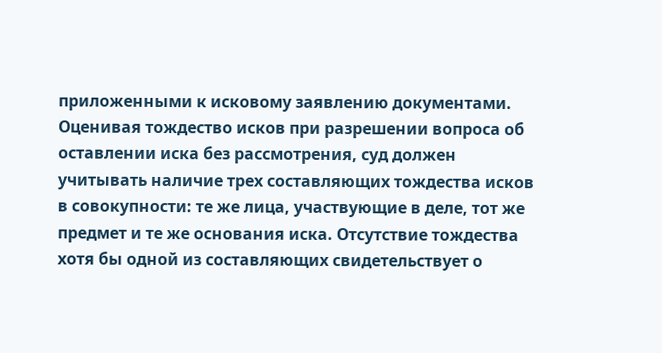приложенными к исковому заявлению документами. Оценивая тождество исков при разрешении вопроса об оставлении иска без рассмотрения, суд должен учитывать наличие трех составляющих тождества исков в совокупности: те же лица, участвующие в деле, тот же предмет и те же основания иска. Отсутствие тождества хотя бы одной из составляющих свидетельствует о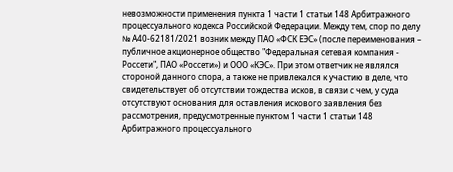невозможности применения пункта 1 части 1 статьи 148 Арбитражного процессуального кодекса Российской Федерации. Между тем, спор по делу № А40-62181/2021 возник между ПАО «ФСК ЕЭС» (после переименования – публичное акционерное общество "Федеральная сетевая компания - Россети", ПАО «Россети») и ООО «КЭС». При этом ответчик не являлся стороной данного спора, а также не привлекался к участию в деле, что свидетельствует об отсутствии тождества исков, в связи с чем, у суда отсутствуют основания для оставления искового заявления без рассмотрения, предусмотренные пунктом 1 части 1 статьи 148 Арбитражного процессуального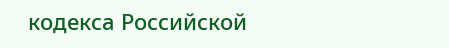кодекса Российской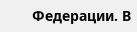Федерации. В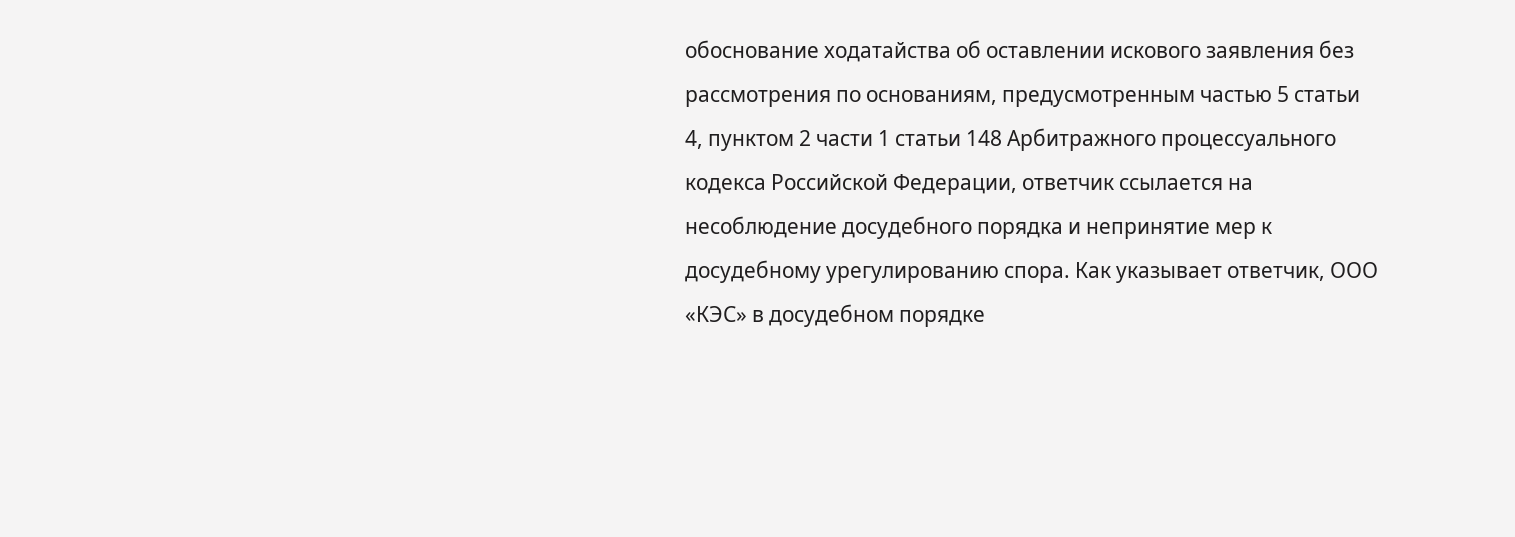обоснование ходатайства об оставлении искового заявления без рассмотрения по основаниям, предусмотренным частью 5 статьи 4, пунктом 2 части 1 статьи 148 Арбитражного процессуального кодекса Российской Федерации, ответчик ссылается на несоблюдение досудебного порядка и непринятие мер к досудебному урегулированию спора. Как указывает ответчик, ООО «КЭС» в досудебном порядке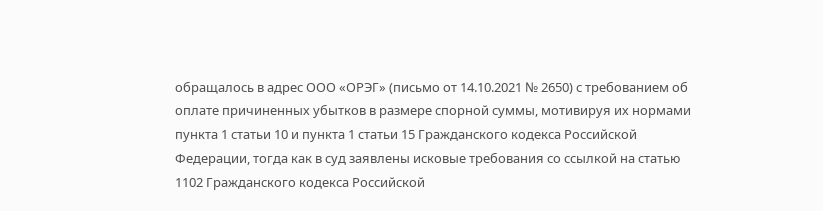обращалось в адрес ООО «ОРЭГ» (письмо от 14.10.2021 № 2650) с требованием об оплате причиненных убытков в размере спорной суммы, мотивируя их нормами пункта 1 статьи 10 и пункта 1 статьи 15 Гражданского кодекса Российской Федерации, тогда как в суд заявлены исковые требования со ссылкой на статью 1102 Гражданского кодекса Российской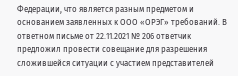Федерации, что является разным предметом и основанием заявленных к ООО «ОРЭГ» требований. В ответном письме от 22.11.2021 № 206 ответчик предложил провести совещание для разрешения сложившейся ситуации с участием представителей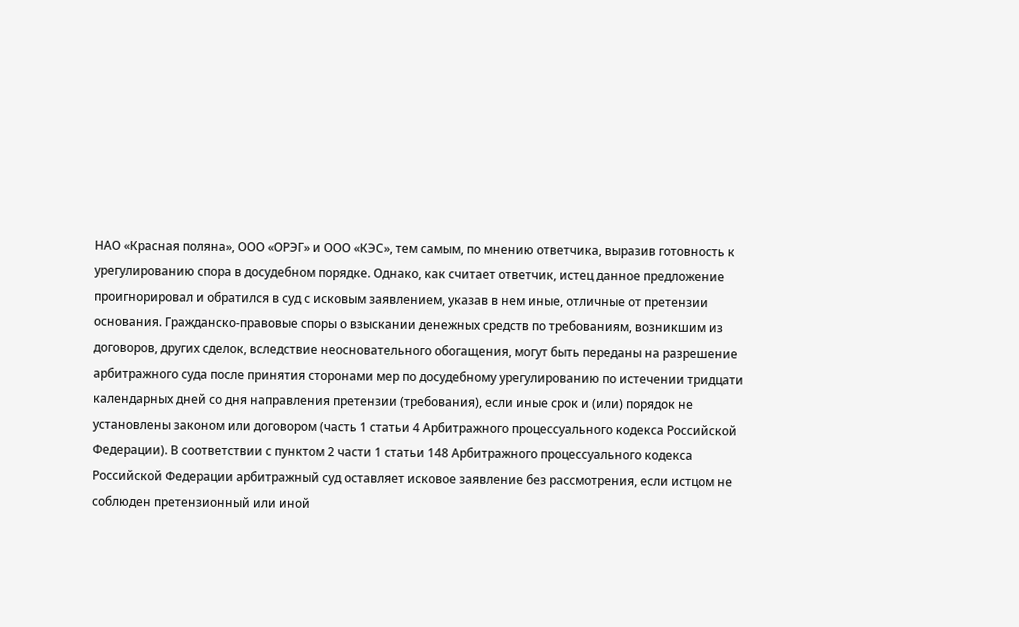НАО «Красная поляна», ООО «ОРЭГ» и ООО «КЭС», тем самым, по мнению ответчика, выразив готовность к урегулированию спора в досудебном порядке. Однако, как считает ответчик, истец данное предложение проигнорировал и обратился в суд с исковым заявлением, указав в нем иные, отличные от претензии основания. Гражданско-правовые споры о взыскании денежных средств по требованиям, возникшим из договоров, других сделок, вследствие неосновательного обогащения, могут быть переданы на разрешение арбитражного суда после принятия сторонами мер по досудебному урегулированию по истечении тридцати календарных дней со дня направления претензии (требования), если иные срок и (или) порядок не установлены законом или договором (часть 1 статьи 4 Арбитражного процессуального кодекса Российской Федерации). В соответствии с пунктом 2 части 1 статьи 148 Арбитражного процессуального кодекса Российской Федерации арбитражный суд оставляет исковое заявление без рассмотрения, если истцом не соблюден претензионный или иной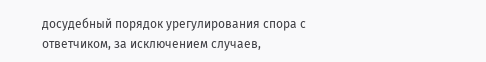досудебный порядок урегулирования спора с ответчиком, за исключением случаев,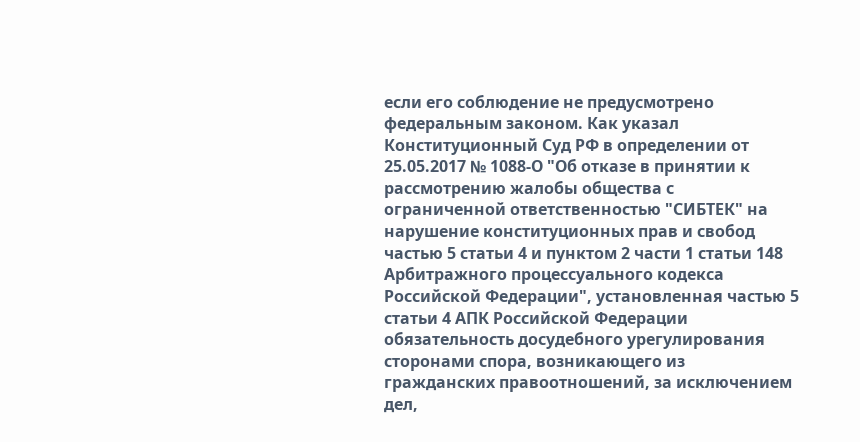если его соблюдение не предусмотрено федеральным законом. Как указал Конституционный Суд РФ в определении от 25.05.2017 № 1088-О "Об отказе в принятии к рассмотрению жалобы общества с ограниченной ответственностью "СИБТЕК" на нарушение конституционных прав и свобод частью 5 статьи 4 и пунктом 2 части 1 статьи 148 Арбитражного процессуального кодекса Российской Федерации", установленная частью 5 статьи 4 АПК Российской Федерации обязательность досудебного урегулирования сторонами спора, возникающего из гражданских правоотношений, за исключением дел,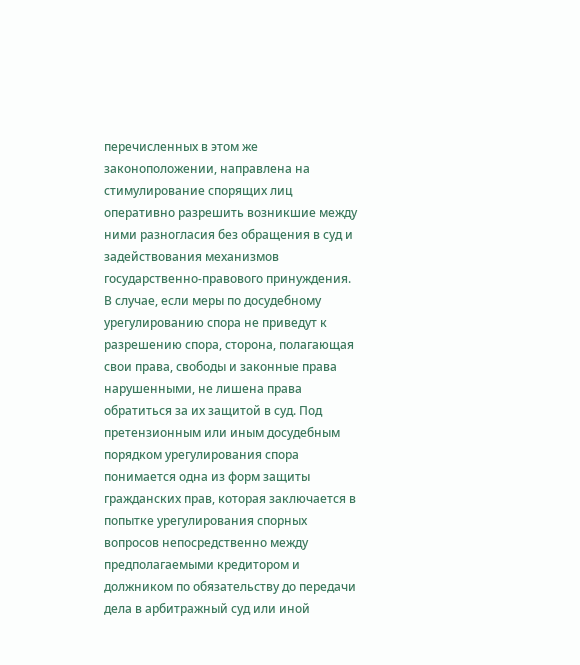перечисленных в этом же законоположении, направлена на стимулирование спорящих лиц оперативно разрешить возникшие между ними разногласия без обращения в суд и задействования механизмов государственно-правового принуждения. В случае, если меры по досудебному урегулированию спора не приведут к разрешению спора, сторона, полагающая свои права, свободы и законные права нарушенными, не лишена права обратиться за их защитой в суд. Под претензионным или иным досудебным порядком урегулирования спора понимается одна из форм защиты гражданских прав, которая заключается в попытке урегулирования спорных вопросов непосредственно между предполагаемыми кредитором и должником по обязательству до передачи дела в арбитражный суд или иной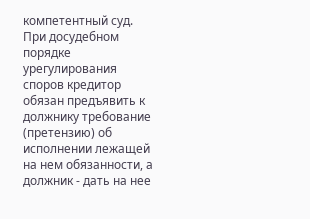компетентный суд. При досудебном порядке урегулирования споров кредитор обязан предъявить к должнику требование (претензию) об исполнении лежащей на нем обязанности, а должник - дать на нее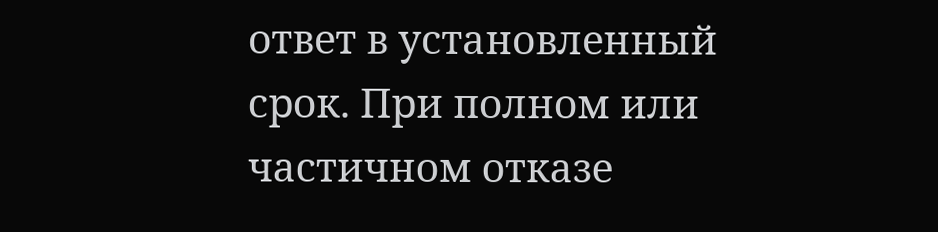ответ в установленный срок. При полном или частичном отказе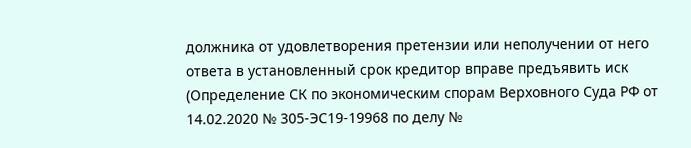должника от удовлетворения претензии или неполучении от него ответа в установленный срок кредитор вправе предъявить иск (Определение СК по экономическим спорам Верховного Суда РФ от 14.02.2020 № 305-ЭС19-19968 по делу №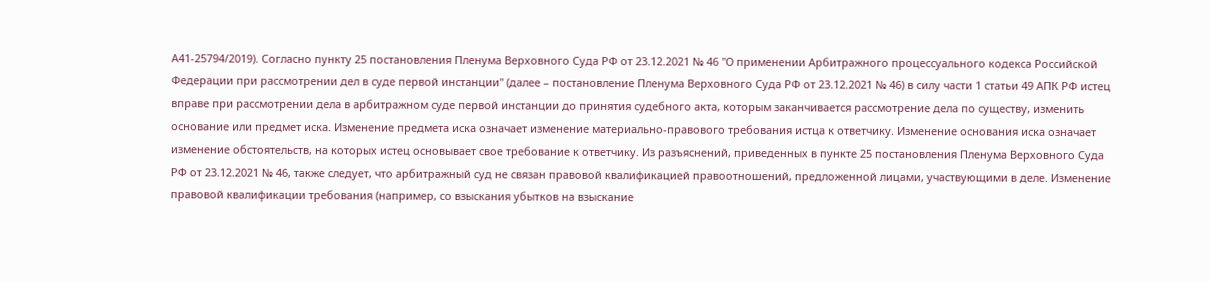А41-25794/2019). Согласно пункту 25 постановления Пленума Верховного Суда РФ от 23.12.2021 № 46 "О применении Арбитражного процессуального кодекса Российской Федерации при рассмотрении дел в суде первой инстанции" (далее – постановление Пленума Верховного Суда РФ от 23.12.2021 № 46) в силу части 1 статьи 49 АПК РФ истец вправе при рассмотрении дела в арбитражном суде первой инстанции до принятия судебного акта, которым заканчивается рассмотрение дела по существу, изменить основание или предмет иска. Изменение предмета иска означает изменение материально-правового требования истца к ответчику. Изменение основания иска означает изменение обстоятельств, на которых истец основывает свое требование к ответчику. Из разъяснений, приведенных в пункте 25 постановления Пленума Верховного Суда РФ от 23.12.2021 № 46, также следует, что арбитражный суд не связан правовой квалификацией правоотношений, предложенной лицами, участвующими в деле. Изменение правовой квалификации требования (например, со взыскания убытков на взыскание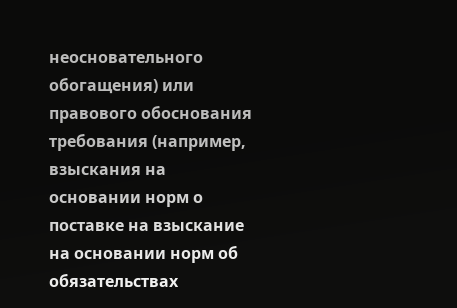неосновательного обогащения) или правового обоснования требования (например, взыскания на основании норм о поставке на взыскание на основании норм об обязательствах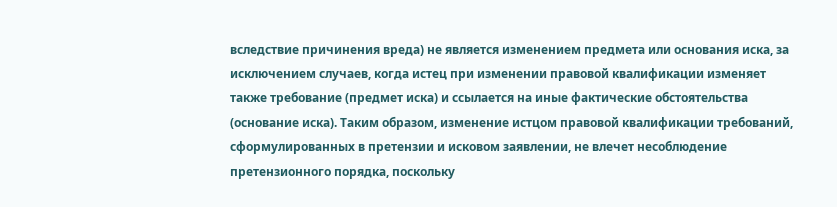вследствие причинения вреда) не является изменением предмета или основания иска, за исключением случаев, когда истец при изменении правовой квалификации изменяет также требование (предмет иска) и ссылается на иные фактические обстоятельства (основание иска). Таким образом, изменение истцом правовой квалификации требований, сформулированных в претензии и исковом заявлении, не влечет несоблюдение претензионного порядка, поскольку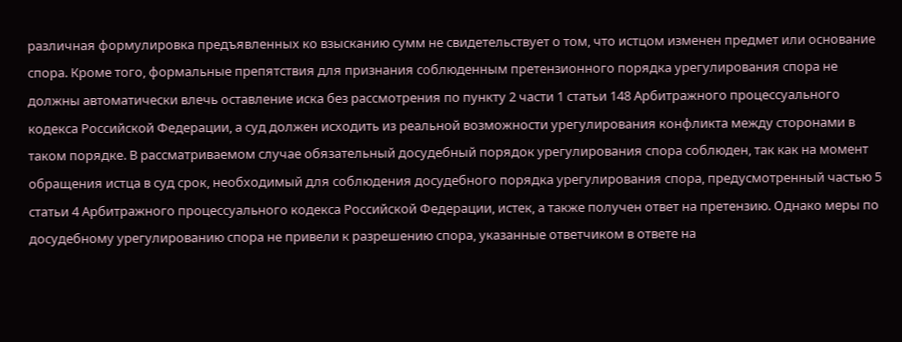различная формулировка предъявленных ко взысканию сумм не свидетельствует о том, что истцом изменен предмет или основание спора. Кроме того, формальные препятствия для признания соблюденным претензионного порядка урегулирования спора не должны автоматически влечь оставление иска без рассмотрения по пункту 2 части 1 статьи 148 Арбитражного процессуального кодекса Российской Федерации, а суд должен исходить из реальной возможности урегулирования конфликта между сторонами в таком порядке. В рассматриваемом случае обязательный досудебный порядок урегулирования спора соблюден, так как на момент обращения истца в суд срок, необходимый для соблюдения досудебного порядка урегулирования спора, предусмотренный частью 5 статьи 4 Арбитражного процессуального кодекса Российской Федерации, истек, а также получен ответ на претензию. Однако меры по досудебному урегулированию спора не привели к разрешению спора, указанные ответчиком в ответе на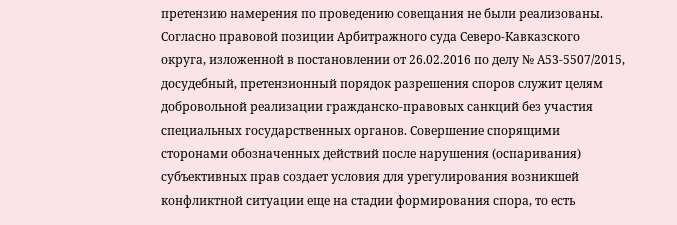претензию намерения по проведению совещания не были реализованы. Согласно правовой позиции Арбитражного суда Северо-Кавказского округа, изложенной в постановлении от 26.02.2016 по делу № А53-5507/2015, досудебный, претензионный порядок разрешения споров служит целям добровольной реализации гражданско-правовых санкций без участия специальных государственных органов. Совершение спорящими сторонами обозначенных действий после нарушения (оспаривания) субъективных прав создает условия для урегулирования возникшей конфликтной ситуации еще на стадии формирования спора, то есть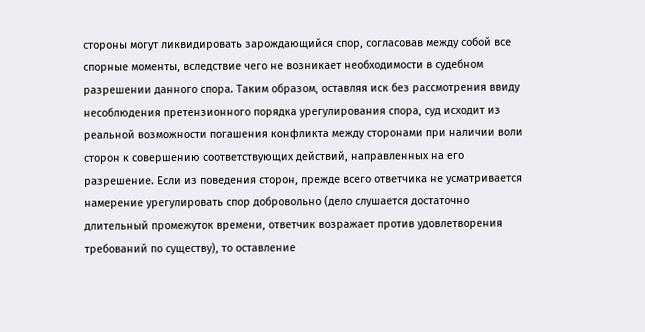стороны могут ликвидировать зарождающийся спор, согласовав между собой все спорные моменты, вследствие чего не возникает необходимости в судебном разрешении данного спора. Таким образом, оставляя иск без рассмотрения ввиду несоблюдения претензионного порядка урегулирования спора, суд исходит из реальной возможности погашения конфликта между сторонами при наличии воли сторон к совершению соответствующих действий, направленных на его разрешение. Если из поведения сторон, прежде всего ответчика не усматривается намерение урегулировать спор добровольно (дело слушается достаточно длительный промежуток времени, ответчик возражает против удовлетворения требований по существу), то оставление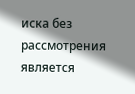иска без рассмотрения является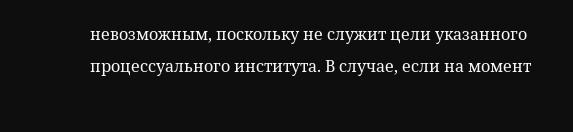невозможным, поскольку не служит цели указанного процессуального института. В случае, если на момент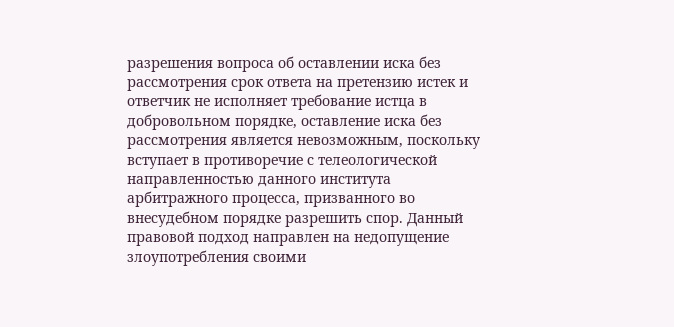разрешения вопроса об оставлении иска без рассмотрения срок ответа на претензию истек и ответчик не исполняет требование истца в добровольном порядке, оставление иска без рассмотрения является невозможным, поскольку вступает в противоречие с телеологической направленностью данного института арбитражного процесса, призванного во внесудебном порядке разрешить спор. Данный правовой подход направлен на недопущение злоупотребления своими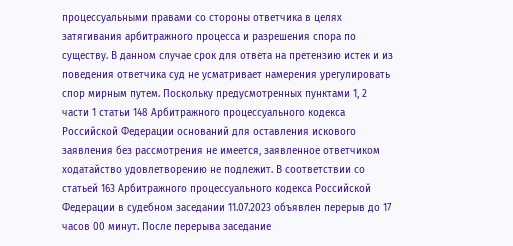процессуальными правами со стороны ответчика в целях затягивания арбитражного процесса и разрешения спора по существу. В данном случае срок для ответа на претензию истек и из поведения ответчика суд не усматривает намерения урегулировать спор мирным путем. Поскольку предусмотренных пунктами 1, 2 части 1 статьи 148 Арбитражного процессуального кодекса Российской Федерации оснований для оставления искового заявления без рассмотрения не имеется, заявленное ответчиком ходатайство удовлетворению не подлежит. В соответствии со статьей 163 Арбитражного процессуального кодекса Российской Федерации в судебном заседании 11.07.2023 объявлен перерыв до 17 часов 00 минут. После перерыва заседание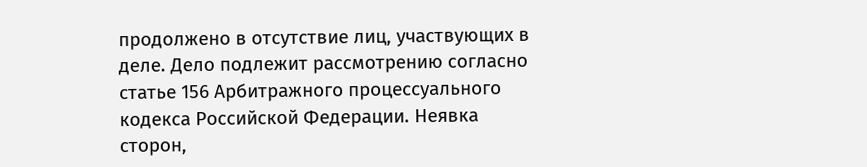продолжено в отсутствие лиц, участвующих в деле. Дело подлежит рассмотрению согласно статье 156 Арбитражного процессуального кодекса Российской Федерации. Неявка сторон,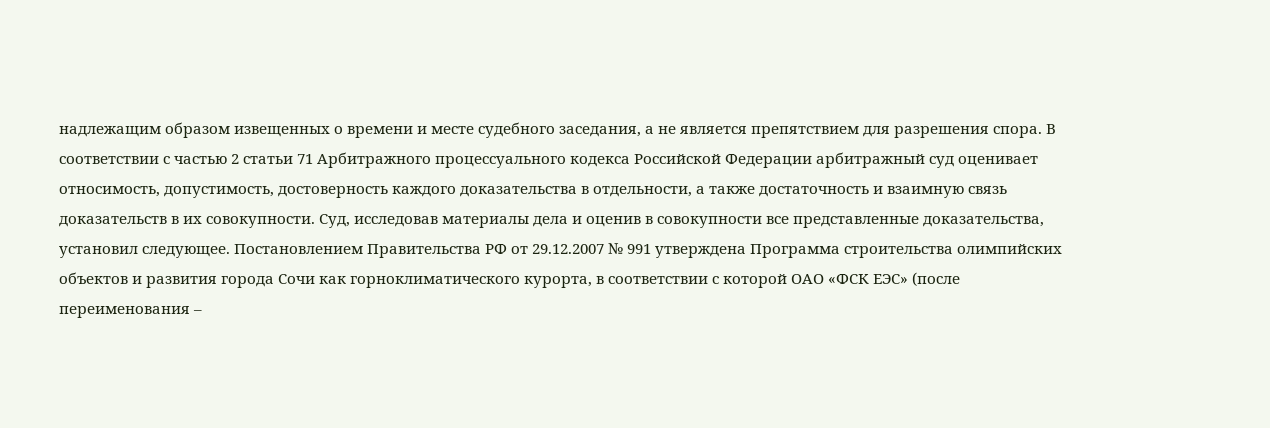надлежащим образом извещенных о времени и месте судебного заседания, а не является препятствием для разрешения спора. В соответствии с частью 2 статьи 71 Арбитражного процессуального кодекса Российской Федерации арбитражный суд оценивает относимость, допустимость, достоверность каждого доказательства в отдельности, а также достаточность и взаимную связь доказательств в их совокупности. Суд, исследовав материалы дела и оценив в совокупности все представленные доказательства, установил следующее. Постановлением Правительства РФ от 29.12.2007 № 991 утверждена Программа строительства олимпийских объектов и развития города Сочи как горноклиматического курорта, в соответствии с которой ОАО «ФСК ЕЭС» (после переименования –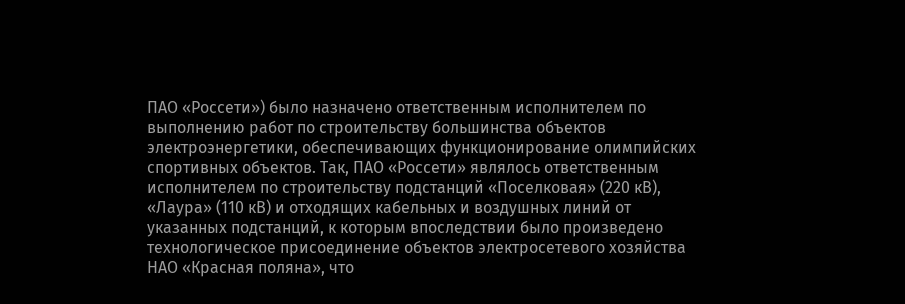ПАО «Россети») было назначено ответственным исполнителем по выполнению работ по строительству большинства объектов электроэнергетики, обеспечивающих функционирование олимпийских спортивных объектов. Так, ПАО «Россети» являлось ответственным исполнителем по строительству подстанций «Поселковая» (220 кВ), «Лаура» (110 кВ) и отходящих кабельных и воздушных линий от указанных подстанций, к которым впоследствии было произведено технологическое присоединение объектов электросетевого хозяйства НАО «Красная поляна», что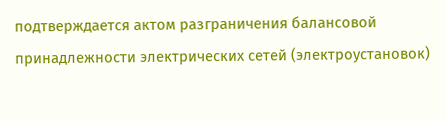подтверждается актом разграничения балансовой принадлежности электрических сетей (электроустановок)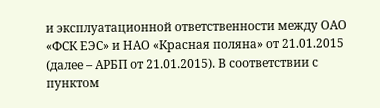и эксплуатационной ответственности между ОАО «ФСК ЕЭС» и НАО «Красная поляна» от 21.01.2015 (далее – АРБП от 21.01.2015). В соответствии с пунктом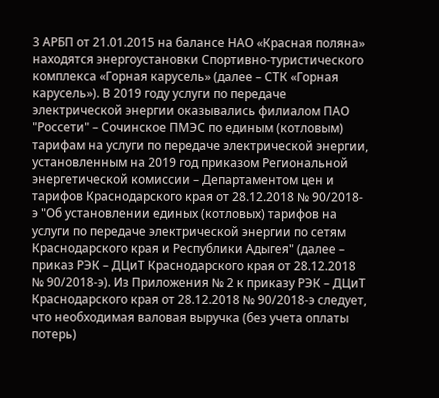3 АРБП от 21.01.2015 на балансе НАО «Красная поляна» находятся энергоустановки Спортивно-туристического комплекса «Горная карусель» (далее – СТК «Горная карусель»). В 2019 году услуги по передаче электрической энергии оказывались филиалом ПАО "Россети" – Сочинское ПМЭС по единым (котловым) тарифам на услуги по передаче электрической энергии, установленным на 2019 год приказом Региональной энергетической комиссии – Департаментом цен и тарифов Краснодарского края от 28.12.2018 № 90/2018-э "Об установлении единых (котловых) тарифов на услуги по передаче электрической энергии по сетям Краснодарского края и Республики Адыгея" (далее – приказ РЭК – ДЦиТ Краснодарского края от 28.12.2018 № 90/2018-э). Из Приложения № 2 к приказу РЭК – ДЦиТ Краснодарского края от 28.12.2018 № 90/2018-э следует, что необходимая валовая выручка (без учета оплаты потерь)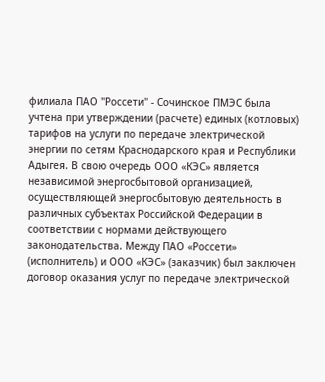филиала ПАО "Россети" - Сочинское ПМЭС была учтена при утверждении (расчете) единых (котловых) тарифов на услуги по передаче электрической энергии по сетям Краснодарского края и Республики Адыгея. В свою очередь ООО «КЭС» является независимой энергосбытовой организацией, осуществляющей энергосбытовую деятельность в различных субъектах Российской Федерации в соответствии с нормами действующего законодательства. Между ПАО «Россети» (исполнитель) и ООО «КЭС» (заказчик) был заключен договор оказания услуг по передаче электрической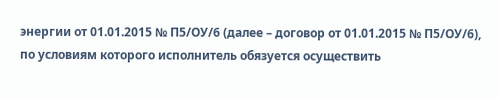энергии от 01.01.2015 № П5/ОУ/6 (далее – договор от 01.01.2015 № П5/ОУ/6), по условиям которого исполнитель обязуется осуществить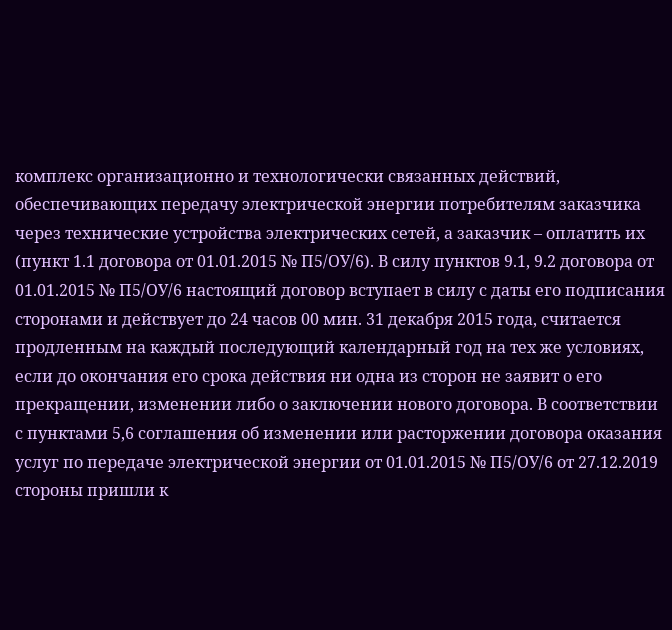комплекс организационно и технологически связанных действий, обеспечивающих передачу электрической энергии потребителям заказчика через технические устройства электрических сетей, а заказчик – оплатить их (пункт 1.1 договора от 01.01.2015 № П5/ОУ/6). В силу пунктов 9.1, 9.2 договора от 01.01.2015 № П5/ОУ/6 настоящий договор вступает в силу с даты его подписания сторонами и действует до 24 часов 00 мин. 31 декабря 2015 года, считается продленным на каждый последующий календарный год на тех же условиях, если до окончания его срока действия ни одна из сторон не заявит о его прекращении, изменении либо о заключении нового договора. В соответствии с пунктами 5,6 соглашения об изменении или расторжении договора оказания услуг по передаче электрической энергии от 01.01.2015 № П5/ОУ/6 от 27.12.2019 стороны пришли к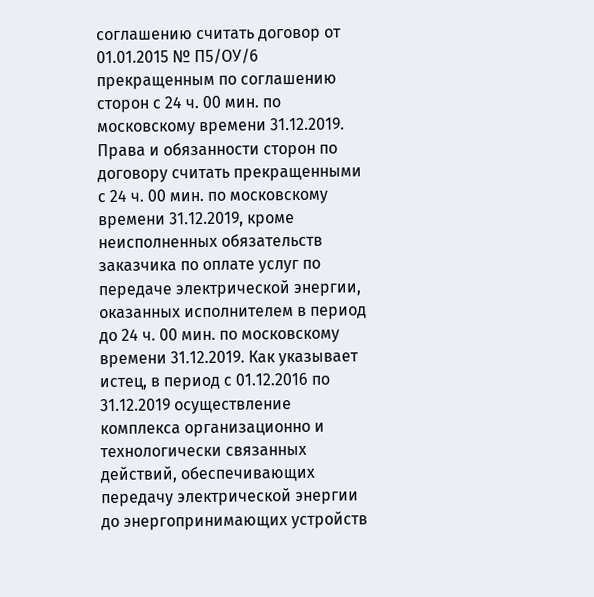соглашению считать договор от 01.01.2015 № П5/ОУ/6 прекращенным по соглашению сторон с 24 ч. 00 мин. по московскому времени 31.12.2019. Права и обязанности сторон по договору считать прекращенными с 24 ч. 00 мин. по московскому времени 31.12.2019, кроме неисполненных обязательств заказчика по оплате услуг по передаче электрической энергии, оказанных исполнителем в период до 24 ч. 00 мин. по московскому времени 31.12.2019. Как указывает истец, в период с 01.12.2016 по 31.12.2019 осуществление комплекса организационно и технологически связанных действий, обеспечивающих передачу электрической энергии до энергопринимающих устройств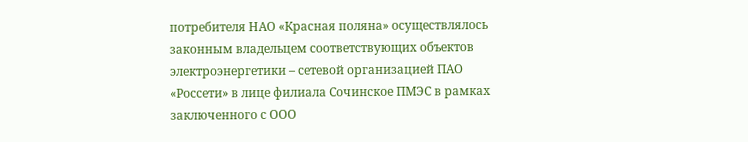потребителя НАО «Красная поляна» осуществлялось законным владельцем соответствующих объектов электроэнергетики – сетевой организацией ПАО «Россети» в лице филиала Сочинское ПМЭС в рамках заключенного с ООО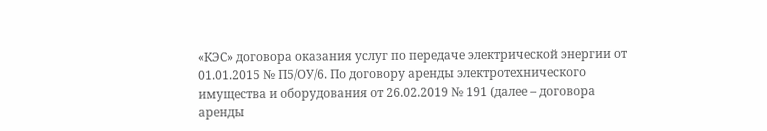«КЭС» договора оказания услуг по передаче электрической энергии от 01.01.2015 № П5/ОУ/6. По договору аренды электротехнического имущества и оборудования от 26.02.2019 № 191 (далее – договора аренды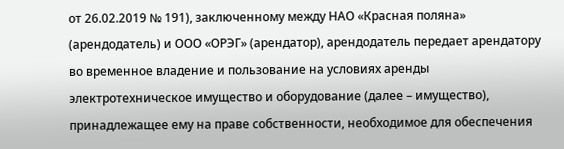от 26.02.2019 № 191), заключенному между НАО «Красная поляна» (арендодатель) и ООО «ОРЭГ» (арендатор), арендодатель передает арендатору во временное владение и пользование на условиях аренды электротехническое имущество и оборудование (далее – имущество), принадлежащее ему на праве собственности, необходимое для обеспечения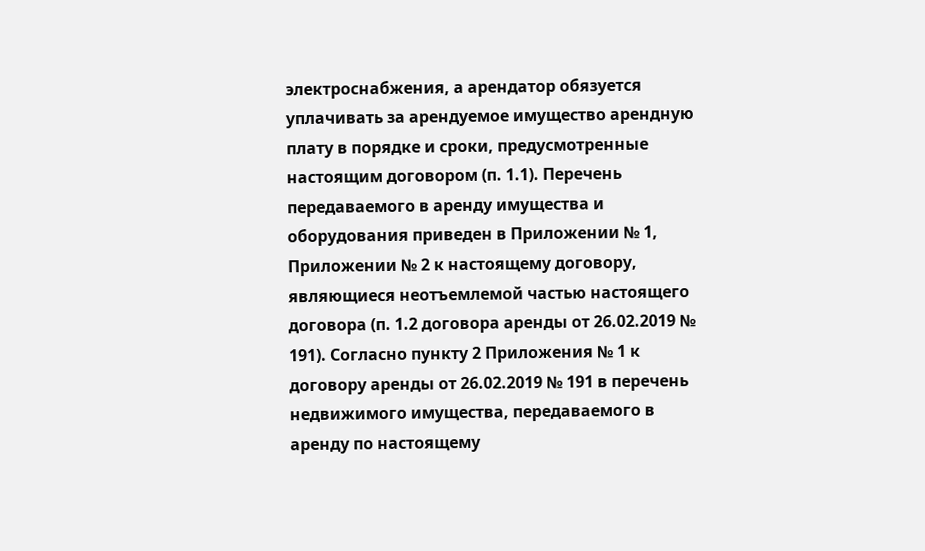электроснабжения, а арендатор обязуется уплачивать за арендуемое имущество арендную плату в порядке и сроки, предусмотренные настоящим договором (п. 1.1). Перечень передаваемого в аренду имущества и оборудования приведен в Приложении № 1, Приложении № 2 к настоящему договору, являющиеся неотъемлемой частью настоящего договора (п. 1.2 договора аренды от 26.02.2019 № 191). Согласно пункту 2 Приложения № 1 к договору аренды от 26.02.2019 № 191 в перечень недвижимого имущества, передаваемого в аренду по настоящему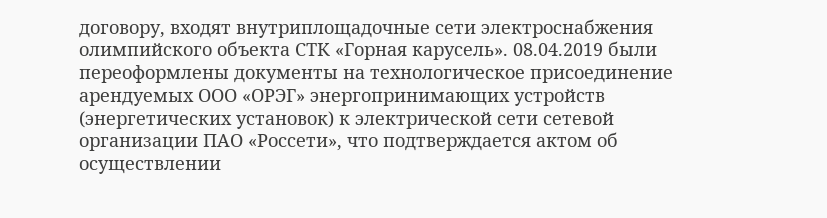договору, входят внутриплощадочные сети электроснабжения олимпийского объекта СТК «Горная карусель». 08.04.2019 были переоформлены документы на технологическое присоединение арендуемых ООО «ОРЭГ» энергопринимающих устройств (энергетических установок) к электрической сети сетевой организации ПАО «Россети», что подтверждается актом об осуществлении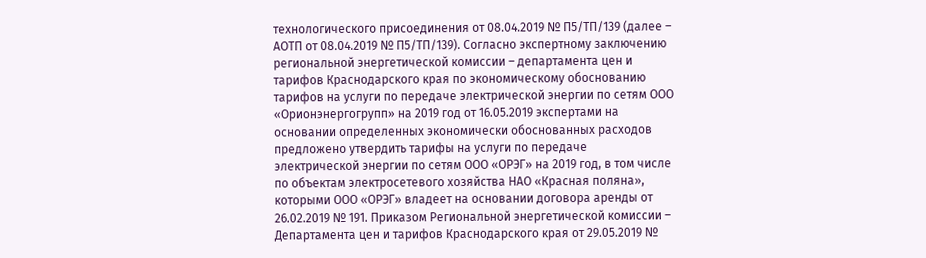технологического присоединения от 08.04.2019 № П5/ТП/139 (далее – АОТП от 08.04.2019 № П5/ТП/139). Согласно экспертному заключению региональной энергетической комиссии – департамента цен и тарифов Краснодарского края по экономическому обоснованию тарифов на услуги по передаче электрической энергии по сетям ООО «Орионэнергогрупп» на 2019 год от 16.05.2019 экспертами на основании определенных экономически обоснованных расходов предложено утвердить тарифы на услуги по передаче электрической энергии по сетям ООО «ОРЭГ» на 2019 год, в том числе по объектам электросетевого хозяйства НАО «Красная поляна», которыми ООО «ОРЭГ» владеет на основании договора аренды от 26.02.2019 № 191. Приказом Региональной энергетической комиссии – Департамента цен и тарифов Краснодарского края от 29.05.2019 №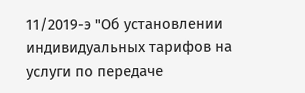11/2019-э "Об установлении индивидуальных тарифов на услуги по передаче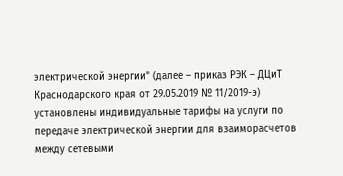электрической энергии" (далее – приказ РЭК – ДЦиТ Краснодарского края от 29.05.2019 № 11/2019-э) установлены индивидуальные тарифы на услуги по передаче электрической энергии для взаиморасчетов между сетевыми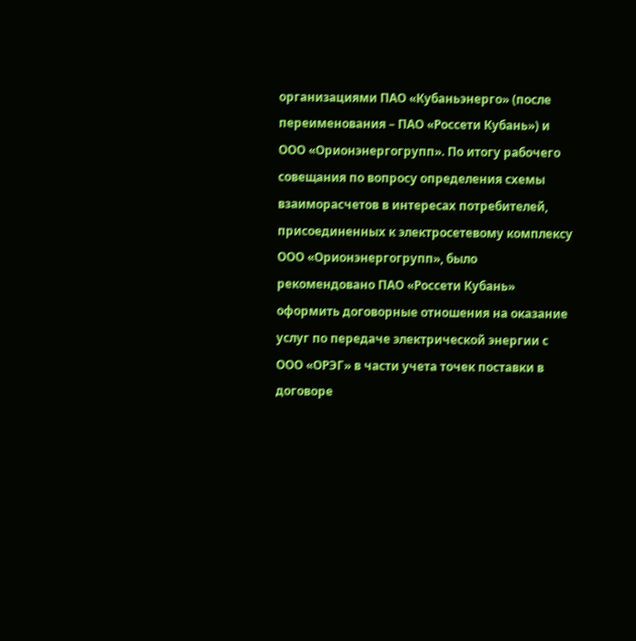организациями ПАО «Кубаньэнерго» (после переименования – ПАО «Россети Кубань») и ООО «Орионэнергогрупп». По итогу рабочего совещания по вопросу определения схемы взаиморасчетов в интересах потребителей, присоединенных к электросетевому комплексу ООО «Орионэнергогрупп», было рекомендовано ПАО «Россети Кубань» оформить договорные отношения на оказание услуг по передаче электрической энергии с ООО «ОРЭГ» в части учета точек поставки в договоре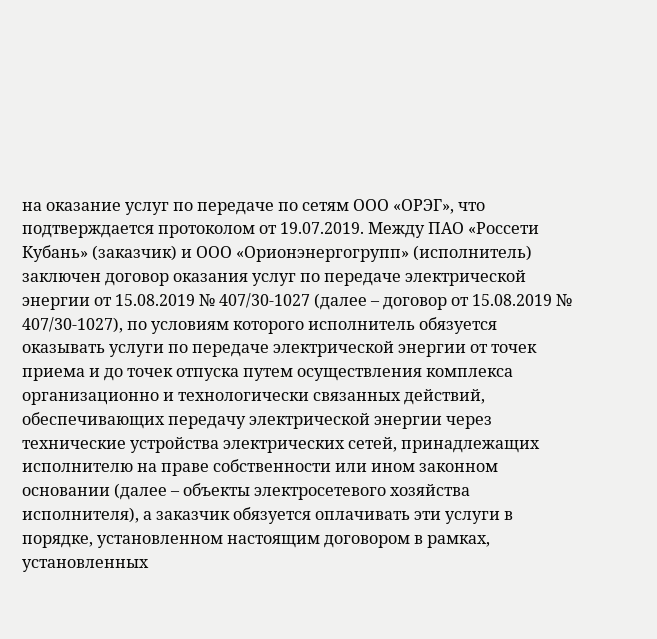на оказание услуг по передаче по сетям ООО «ОРЭГ», что подтверждается протоколом от 19.07.2019. Между ПАО «Россети Кубань» (заказчик) и ООО «Орионэнергогрупп» (исполнитель) заключен договор оказания услуг по передаче электрической энергии от 15.08.2019 № 407/30-1027 (далее – договор от 15.08.2019 № 407/30-1027), по условиям которого исполнитель обязуется оказывать услуги по передаче электрической энергии от точек приема и до точек отпуска путем осуществления комплекса организационно и технологически связанных действий, обеспечивающих передачу электрической энергии через технические устройства электрических сетей, принадлежащих исполнителю на праве собственности или ином законном основании (далее – объекты электросетевого хозяйства исполнителя), а заказчик обязуется оплачивать эти услуги в порядке, установленном настоящим договором в рамках, установленных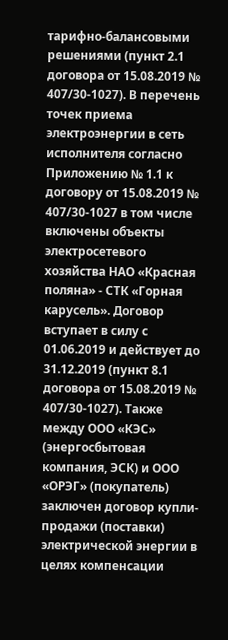тарифно-балансовыми решениями (пункт 2.1 договора от 15.08.2019 № 407/30-1027). В перечень точек приема электроэнергии в сеть исполнителя согласно Приложению № 1.1 к договору от 15.08.2019 № 407/30-1027 в том числе включены объекты электросетевого хозяйства НАО «Красная поляна» - СТК «Горная карусель». Договор вступает в силу с 01.06.2019 и действует до 31.12.2019 (пункт 8.1 договора от 15.08.2019 № 407/30-1027). Также между ООО «КЭС» (энергосбытовая компания, ЭСК) и ООО «ОРЭГ» (покупатель) заключен договор купли-продажи (поставки) электрической энергии в целях компенсации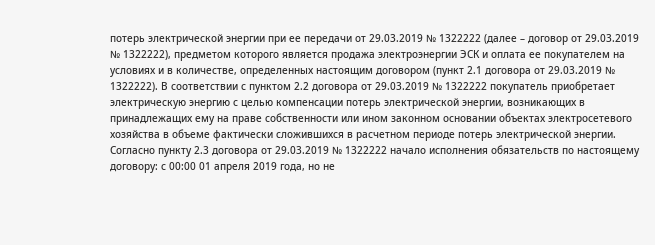потерь электрической энергии при ее передачи от 29.03.2019 № 1322222 (далее – договор от 29.03.2019 № 1322222), предметом которого является продажа электроэнергии ЭСК и оплата ее покупателем на условиях и в количестве, определенных настоящим договором (пункт 2.1 договора от 29.03.2019 № 1322222). В соответствии с пунктом 2.2 договора от 29.03.2019 № 1322222 покупатель приобретает электрическую энергию с целью компенсации потерь электрической энергии, возникающих в принадлежащих ему на праве собственности или ином законном основании объектах электросетевого хозяйства в объеме фактически сложившихся в расчетном периоде потерь электрической энергии. Согласно пункту 2.3 договора от 29.03.2019 № 1322222 начало исполнения обязательств по настоящему договору: с 00:00 01 апреля 2019 года, но не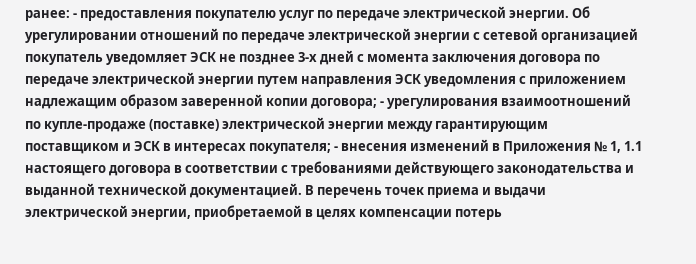ранее: - предоставления покупателю услуг по передаче электрической энергии. Об урегулировании отношений по передаче электрической энергии с сетевой организацией покупатель уведомляет ЭСК не позднее 3-х дней с момента заключения договора по передаче электрической энергии путем направления ЭСК уведомления с приложением надлежащим образом заверенной копии договора; - урегулирования взаимоотношений по купле-продаже (поставке) электрической энергии между гарантирующим поставщиком и ЭСК в интересах покупателя; - внесения изменений в Приложения № 1, 1.1 настоящего договора в соответствии с требованиями действующего законодательства и выданной технической документацией. В перечень точек приема и выдачи электрической энергии, приобретаемой в целях компенсации потерь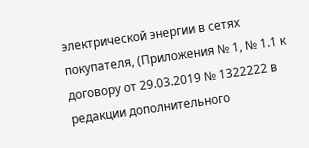электрической энергии в сетях покупателя, (Приложения № 1, № 1.1 к договору от 29.03.2019 № 1322222 в редакции дополнительного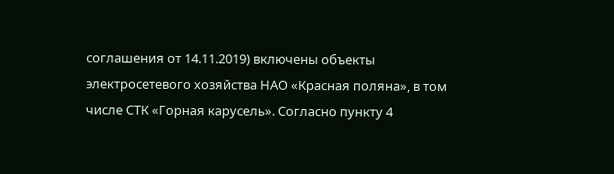соглашения от 14.11.2019) включены объекты электросетевого хозяйства НАО «Красная поляна», в том числе СТК «Горная карусель». Согласно пункту 4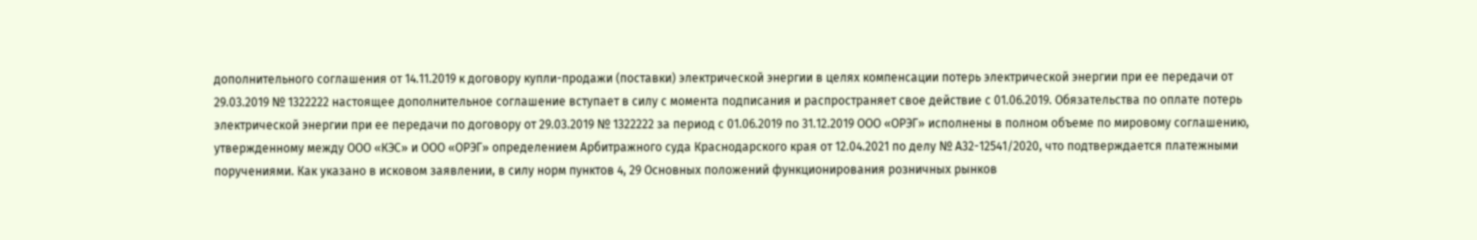дополнительного соглашения от 14.11.2019 к договору купли-продажи (поставки) электрической энергии в целях компенсации потерь электрической энергии при ее передачи от 29.03.2019 № 1322222 настоящее дополнительное соглашение вступает в силу с момента подписания и распространяет свое действие с 01.06.2019. Обязательства по оплате потерь электрической энергии при ее передачи по договору от 29.03.2019 № 1322222 за период с 01.06.2019 по 31.12.2019 ООО «ОРЭГ» исполнены в полном объеме по мировому соглашению, утвержденному между ООО «КЭС» и ООО «ОРЭГ» определением Арбитражного суда Краснодарского края от 12.04.2021 по делу № А32-12541/2020, что подтверждается платежными поручениями. Как указано в исковом заявлении, в силу норм пунктов 4, 29 Основных положений функционирования розничных рынков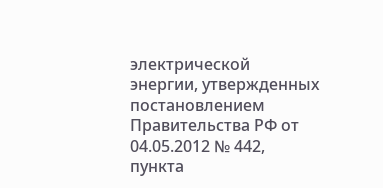электрической энергии, утвержденных постановлением Правительства РФ от 04.05.2012 № 442, пункта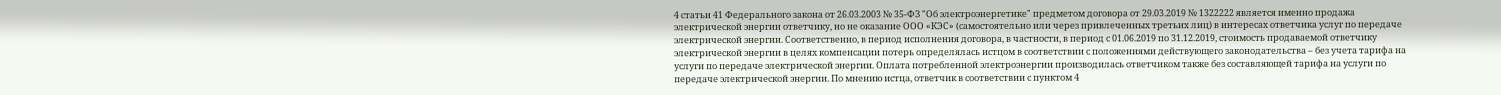4 статьи 41 Федерального закона от 26.03.2003 № 35-ФЗ "Об электроэнергетике" предметом договора от 29.03.2019 № 1322222 является именно продажа электрической энергии ответчику, но не оказание ООО «КЭС» (самостоятельно или через привлеченных третьих лиц) в интересах ответчика услуг по передаче электрической энергии. Соответственно, в период исполнения договора, в частности, в период с 01.06.2019 по 31.12.2019, стоимость продаваемой ответчику электрической энергии в целях компенсации потерь определялась истцом в соответствии с положениями действующего законодательства – без учета тарифа на услуги по передаче электрической энергии. Оплата потребленной электроэнергии производилась ответчиком также без составляющей тарифа на услуги по передаче электрической энергии. По мнению истца, ответчик в соответствии с пунктом 4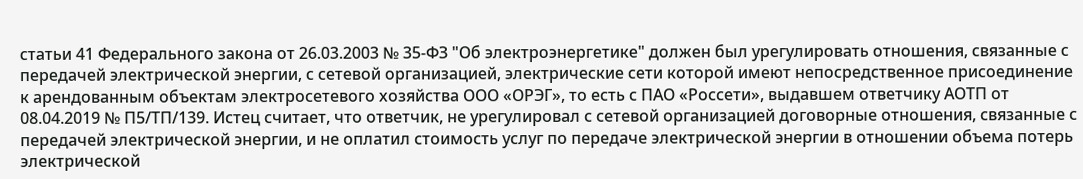статьи 41 Федерального закона от 26.03.2003 № 35-ФЗ "Об электроэнергетике" должен был урегулировать отношения, связанные с передачей электрической энергии, с сетевой организацией, электрические сети которой имеют непосредственное присоединение к арендованным объектам электросетевого хозяйства ООО «ОРЭГ», то есть с ПАО «Россети», выдавшем ответчику АОТП от 08.04.2019 № П5/ТП/139. Истец считает, что ответчик, не урегулировал с сетевой организацией договорные отношения, связанные с передачей электрической энергии, и не оплатил стоимость услуг по передаче электрической энергии в отношении объема потерь электрической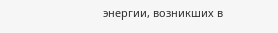энергии, возникших в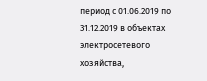период с 01.06.2019 по 31.12.2019 в объектах электросетевого хозяйства,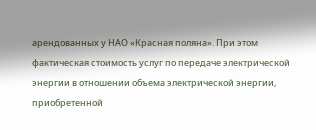арендованных у НАО «Красная поляна». При этом фактическая стоимость услуг по передаче электрической энергии в отношении объема электрической энергии, приобретенной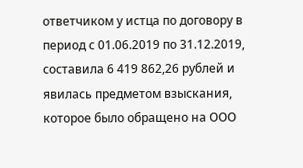ответчиком у истца по договору в период с 01.06.2019 по 31.12.2019, составила 6 419 862,26 рублей и явилась предметом взыскания, которое было обращено на ООО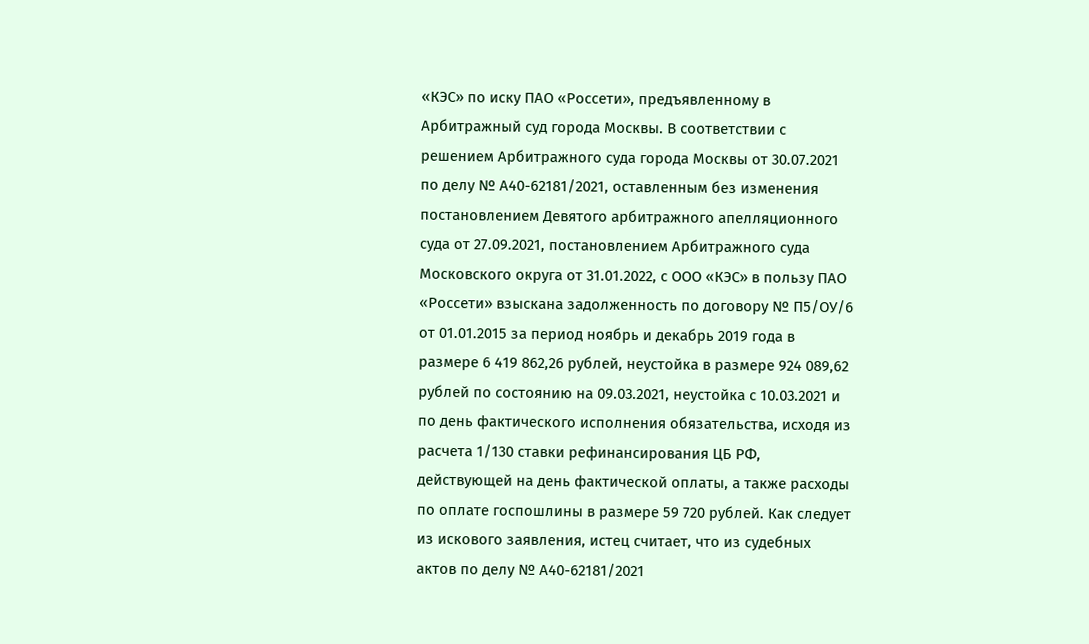«КЭС» по иску ПАО «Россети», предъявленному в Арбитражный суд города Москвы. В соответствии с решением Арбитражного суда города Москвы от 30.07.2021 по делу № А40-62181/2021, оставленным без изменения постановлением Девятого арбитражного апелляционного суда от 27.09.2021, постановлением Арбитражного суда Московского округа от 31.01.2022, с ООО «КЭС» в пользу ПАО «Россети» взыскана задолженность по договору № П5/ОУ/6 от 01.01.2015 за период ноябрь и декабрь 2019 года в размере 6 419 862,26 рублей, неустойка в размере 924 089,62 рублей по состоянию на 09.03.2021, неустойка с 10.03.2021 и по день фактического исполнения обязательства, исходя из расчета 1/130 ставки рефинансирования ЦБ РФ, действующей на день фактической оплаты, а также расходы по оплате госпошлины в размере 59 720 рублей. Как следует из искового заявления, истец считает, что из судебных актов по делу № А40-62181/2021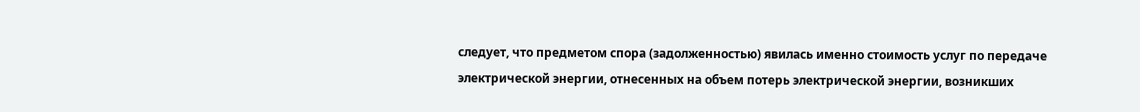следует, что предметом спора (задолженностью) явилась именно стоимость услуг по передаче электрической энергии, отнесенных на объем потерь электрической энергии, возникших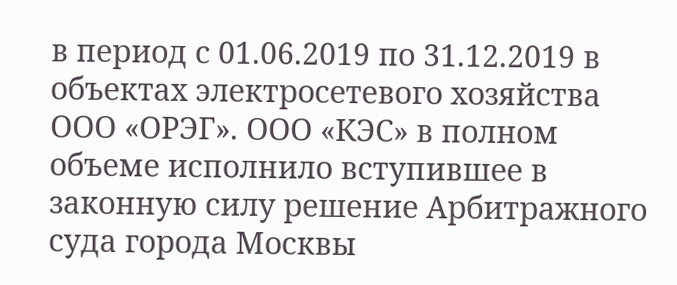в период с 01.06.2019 по 31.12.2019 в объектах электросетевого хозяйства ООО «ОРЭГ». ООО «КЭС» в полном объеме исполнило вступившее в законную силу решение Арбитражного суда города Москвы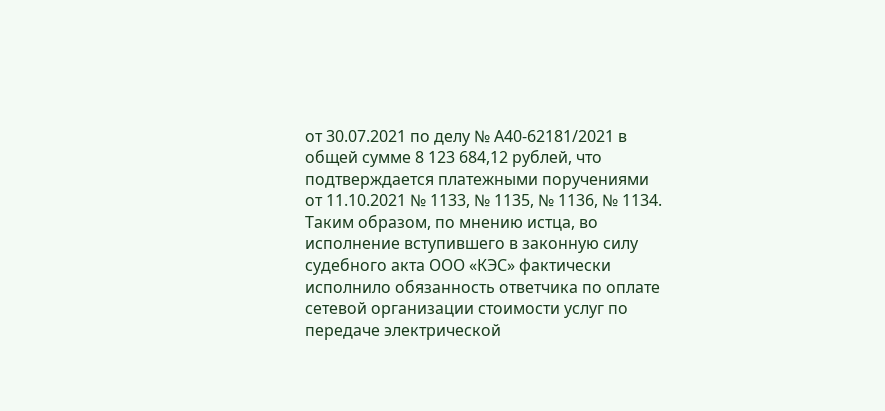от 30.07.2021 по делу № А40-62181/2021 в общей сумме 8 123 684,12 рублей, что подтверждается платежными поручениями от 11.10.2021 № 1133, № 1135, № 1136, № 1134. Таким образом, по мнению истца, во исполнение вступившего в законную силу судебного акта ООО «КЭС» фактически исполнило обязанность ответчика по оплате сетевой организации стоимости услуг по передаче электрической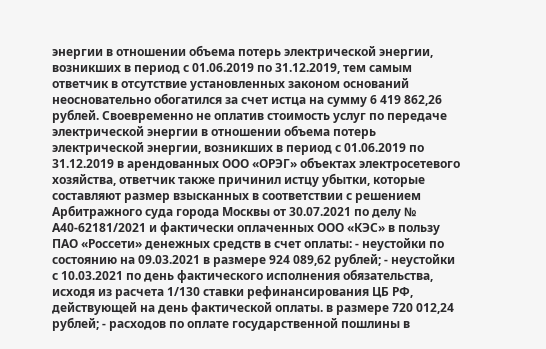энергии в отношении объема потерь электрической энергии, возникших в период с 01.06.2019 по 31.12.2019, тем самым ответчик в отсутствие установленных законом оснований неосновательно обогатился за счет истца на сумму 6 419 862,26 рублей. Своевременно не оплатив стоимость услуг по передаче электрической энергии в отношении объема потерь электрической энергии, возникших в период с 01.06.2019 по 31.12.2019 в арендованных ООО «ОРЭГ» объектах электросетевого хозяйства, ответчик также причинил истцу убытки, которые составляют размер взысканных в соответствии с решением Арбитражного суда города Москвы от 30.07.2021 по делу № А40-62181/2021 и фактически оплаченных ООО «КЭС» в пользу ПАО «Россети» денежных средств в счет оплаты: - неустойки по состоянию на 09.03.2021 в размере 924 089,62 рублей; - неустойки с 10.03.2021 по день фактического исполнения обязательства, исходя из расчета 1/130 ставки рефинансирования ЦБ РФ, действующей на день фактической оплаты. в размере 720 012,24 рублей; - расходов по оплате государственной пошлины в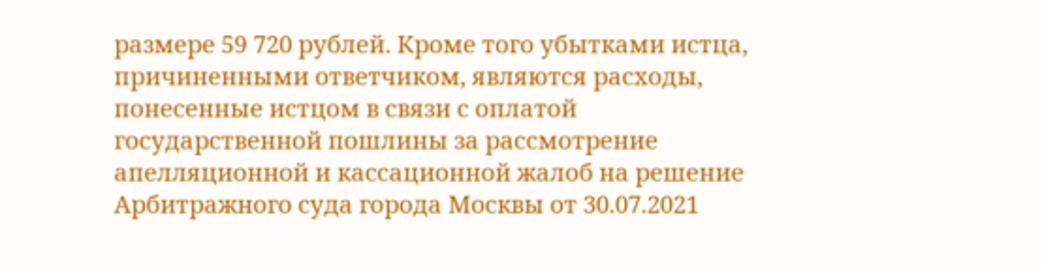размере 59 720 рублей. Кроме того убытками истца, причиненными ответчиком, являются расходы, понесенные истцом в связи с оплатой государственной пошлины за рассмотрение апелляционной и кассационной жалоб на решение Арбитражного суда города Москвы от 30.07.2021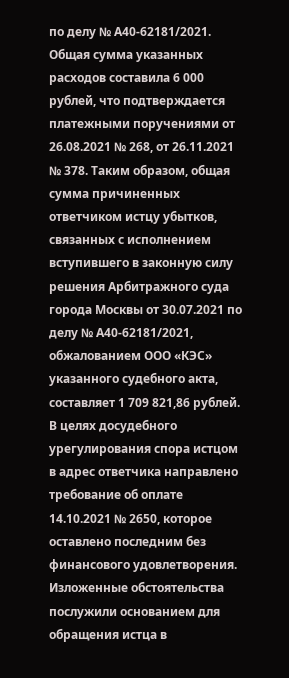по делу № А40-62181/2021. Общая сумма указанных расходов составила 6 000 рублей, что подтверждается платежными поручениями от 26.08.2021 № 268, от 26.11.2021 № 378. Таким образом, общая сумма причиненных ответчиком истцу убытков, связанных с исполнением вступившего в законную силу решения Арбитражного суда города Москвы от 30.07.2021 по делу № А40-62181/2021, обжалованием ООО «КЭС» указанного судебного акта, составляет 1 709 821,86 рублей. В целях досудебного урегулирования спора истцом в адрес ответчика направлено требование об оплате 14.10.2021 № 2650, которое оставлено последним без финансового удовлетворения. Изложенные обстоятельства послужили основанием для обращения истца в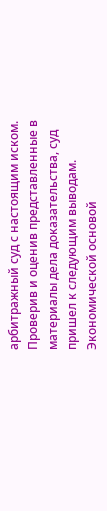арбитражный суд с настоящим иском. Проверив и оценив представленные в материалы дела доказательства, суд пришел к следующим выводам. Экономической основой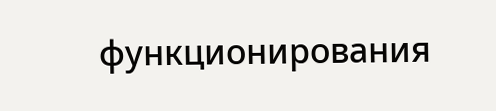функционирования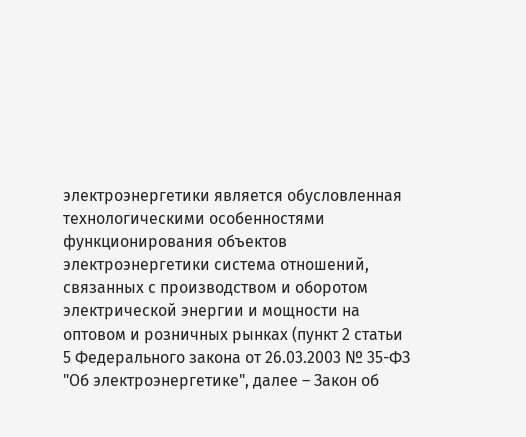электроэнергетики является обусловленная технологическими особенностями функционирования объектов электроэнергетики система отношений, связанных с производством и оборотом электрической энергии и мощности на оптовом и розничных рынках (пункт 2 статьи 5 Федерального закона от 26.03.2003 № 35-ФЗ "Об электроэнергетике", далее – Закон об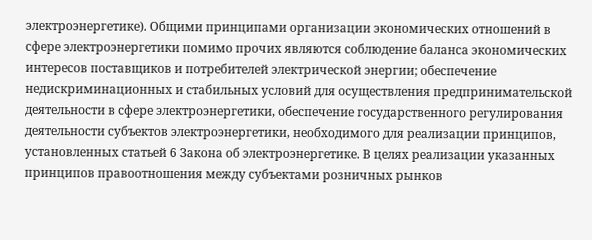электроэнергетике). Общими принципами организации экономических отношений в сфере электроэнергетики помимо прочих являются соблюдение баланса экономических интересов поставщиков и потребителей электрической энергии; обеспечение недискриминационных и стабильных условий для осуществления предпринимательской деятельности в сфере электроэнергетики, обеспечение государственного регулирования деятельности субъектов электроэнергетики, необходимого для реализации принципов, установленных статьей 6 Закона об электроэнергетике. В целях реализации указанных принципов правоотношения между субъектами розничных рынков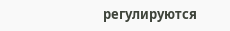регулируются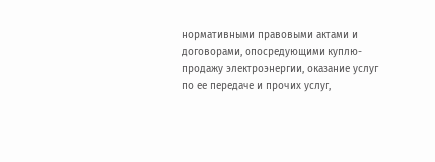нормативными правовыми актами и договорами, опосредующими куплю-продажу электроэнергии, оказание услуг по ее передаче и прочих услуг,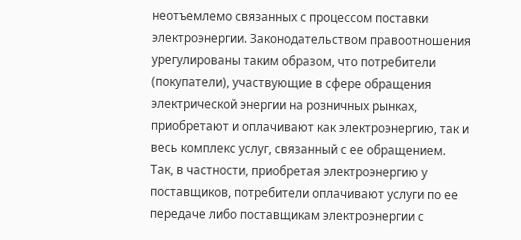неотъемлемо связанных с процессом поставки электроэнергии. Законодательством правоотношения урегулированы таким образом, что потребители (покупатели), участвующие в сфере обращения электрической энергии на розничных рынках, приобретают и оплачивают как электроэнергию, так и весь комплекс услуг, связанный с ее обращением. Так, в частности, приобретая электроэнергию у поставщиков, потребители оплачивают услуги по ее передаче либо поставщикам электроэнергии с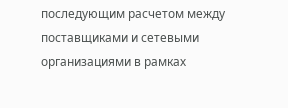последующим расчетом между поставщиками и сетевыми организациями в рамках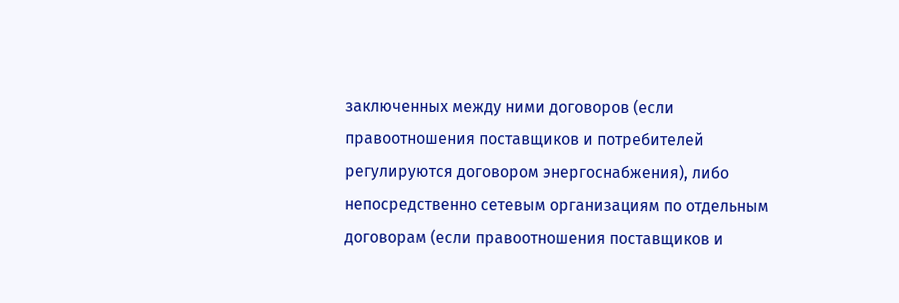заключенных между ними договоров (если правоотношения поставщиков и потребителей регулируются договором энергоснабжения), либо непосредственно сетевым организациям по отдельным договорам (если правоотношения поставщиков и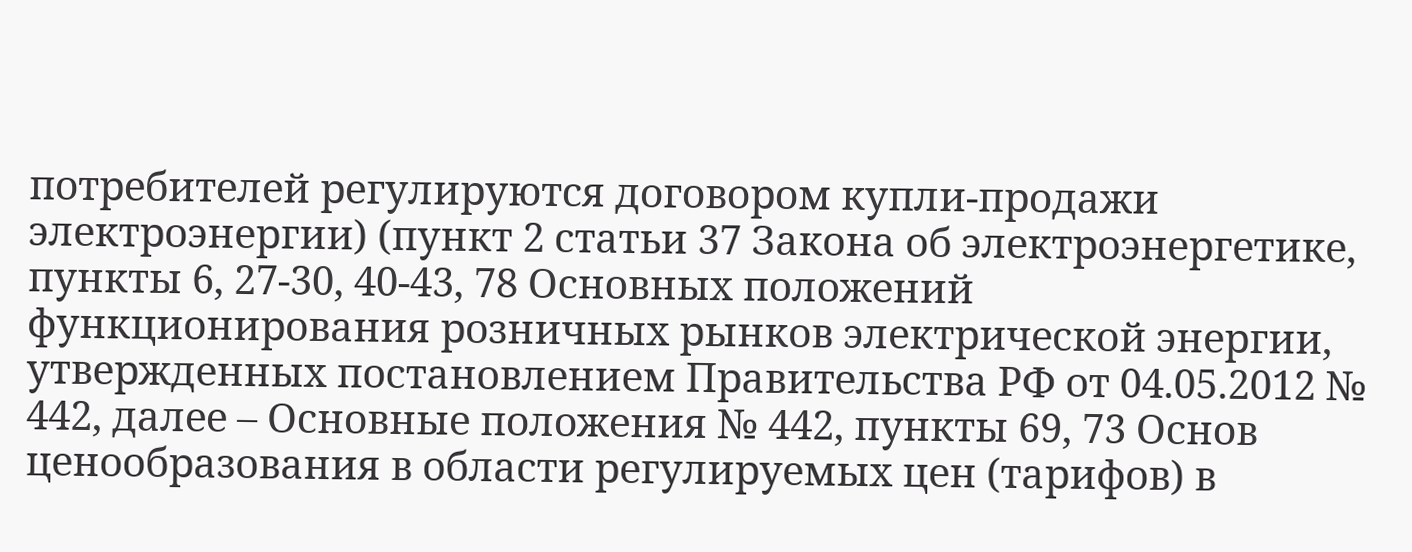потребителей регулируются договором купли-продажи электроэнергии) (пункт 2 статьи 37 Закона об электроэнергетике, пункты 6, 27-30, 40-43, 78 Основных положений функционирования розничных рынков электрической энергии, утвержденных постановлением Правительства РФ от 04.05.2012 № 442, далее – Основные положения № 442, пункты 69, 73 Основ ценообразования в области регулируемых цен (тарифов) в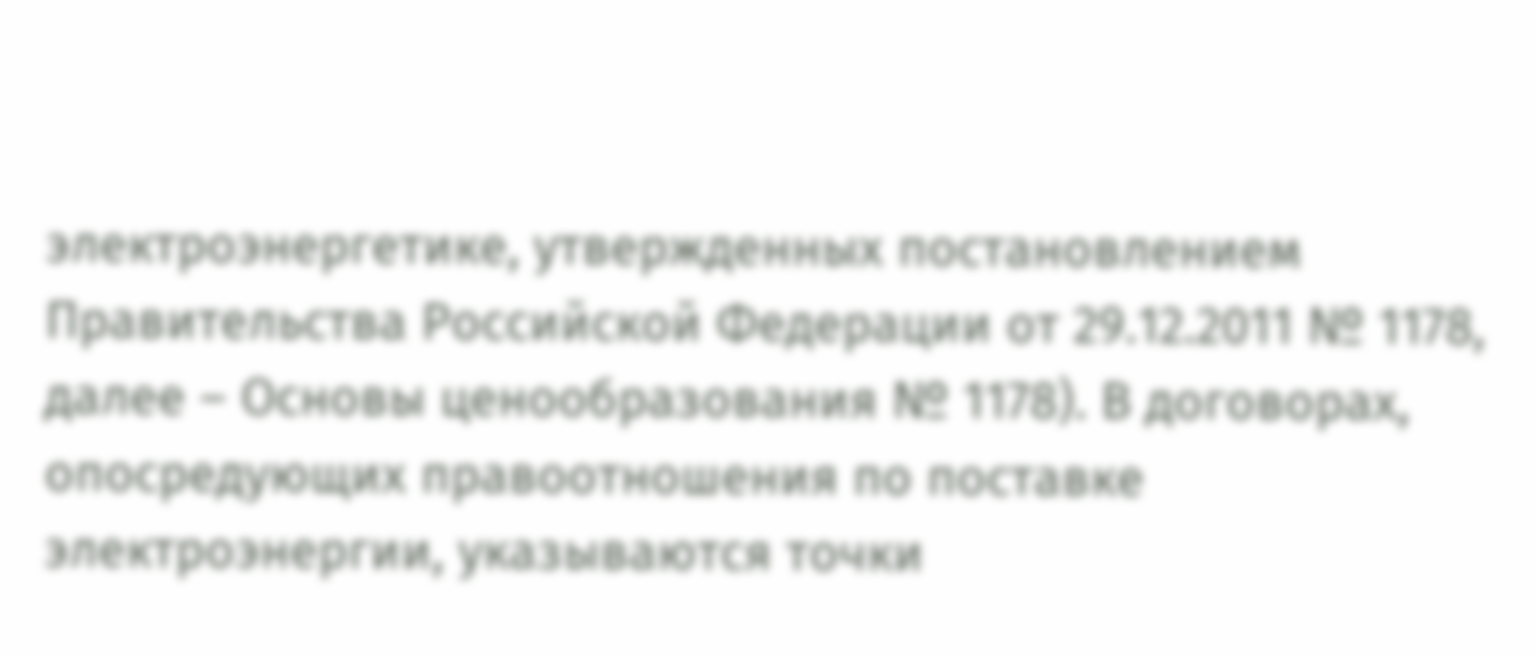электроэнергетике, утвержденных постановлением Правительства Российской Федерации от 29.12.2011 № 1178, далее – Основы ценообразования № 1178). В договорах, опосредующих правоотношения по поставке электроэнергии, указываются точки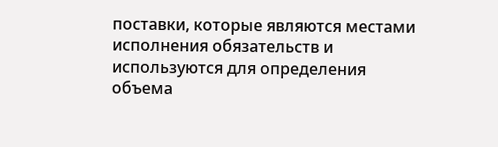поставки, которые являются местами исполнения обязательств и используются для определения объема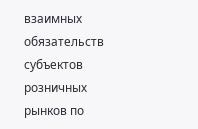взаимных обязательств субъектов розничных рынков по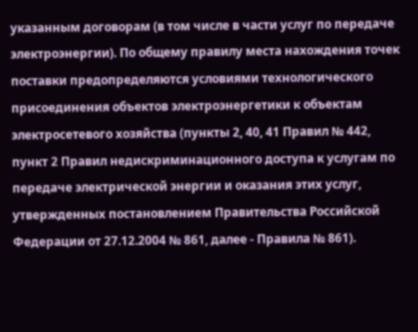указанным договорам (в том числе в части услуг по передаче электроэнергии). По общему правилу места нахождения точек поставки предопределяются условиями технологического присоединения объектов электроэнергетики к объектам электросетевого хозяйства (пункты 2, 40, 41 Правил № 442, пункт 2 Правил недискриминационного доступа к услугам по передаче электрической энергии и оказания этих услуг, утвержденных постановлением Правительства Российской Федерации от 27.12.2004 № 861, далее - Правила № 861).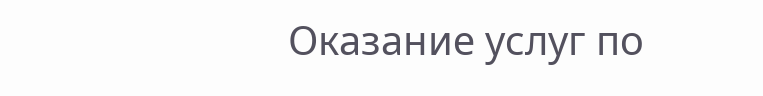Оказание услуг по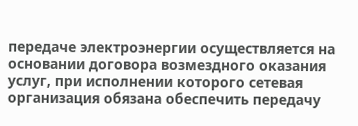передаче электроэнергии осуществляется на основании договора возмездного оказания услуг, при исполнении которого сетевая организация обязана обеспечить передачу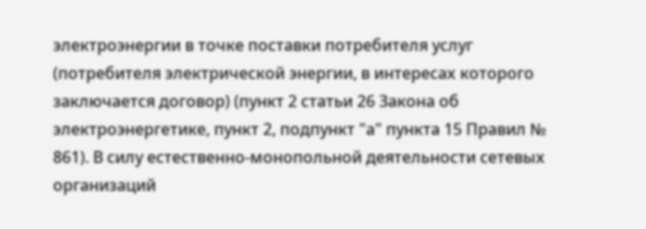электроэнергии в точке поставки потребителя услуг (потребителя электрической энергии, в интересах которого заключается договор) (пункт 2 статьи 26 Закона об электроэнергетике, пункт 2, подпункт "а" пункта 15 Правил № 861). В силу естественно-монопольной деятельности сетевых организаций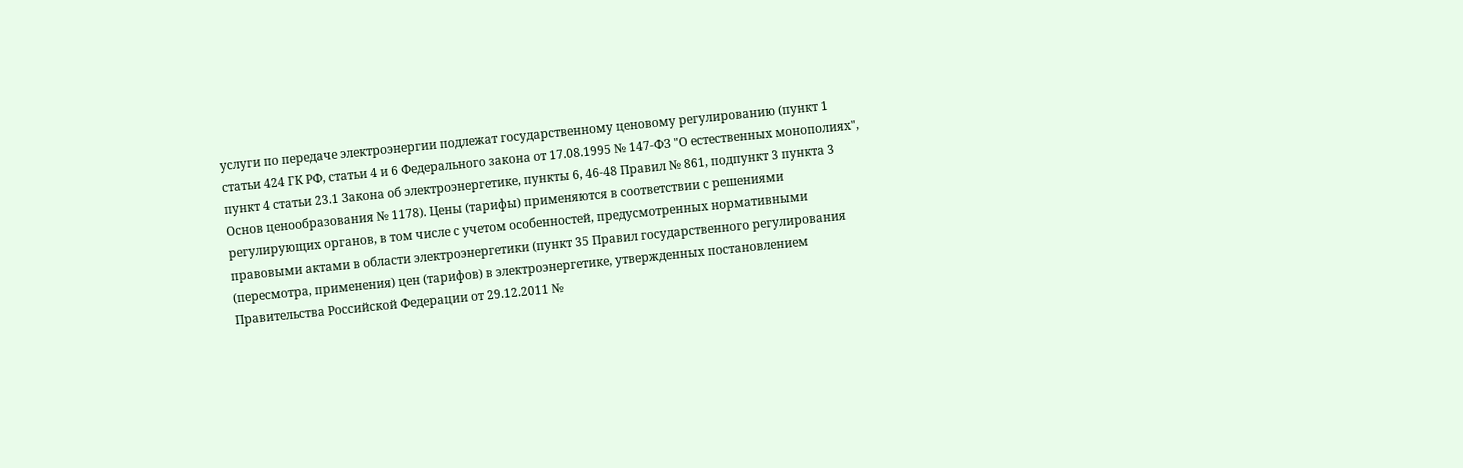услуги по передаче электроэнергии подлежат государственному ценовому регулированию (пункт 1 статьи 424 ГК РФ, статьи 4 и 6 Федерального закона от 17.08.1995 № 147-ФЗ "О естественных монополиях", пункт 4 статьи 23.1 Закона об электроэнергетике, пункты 6, 46-48 Правил № 861, подпункт 3 пункта 3 Основ ценообразования № 1178). Цены (тарифы) применяются в соответствии с решениями регулирующих органов, в том числе с учетом особенностей, предусмотренных нормативными правовыми актами в области электроэнергетики (пункт 35 Правил государственного регулирования (пересмотра, применения) цен (тарифов) в электроэнергетике, утвержденных постановлением Правительства Российской Федерации от 29.12.2011 №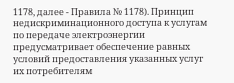1178, далее - Правила № 1178). Принцип недискриминационного доступа к услугам по передаче электроэнергии предусматривает обеспечение равных условий предоставления указанных услуг их потребителям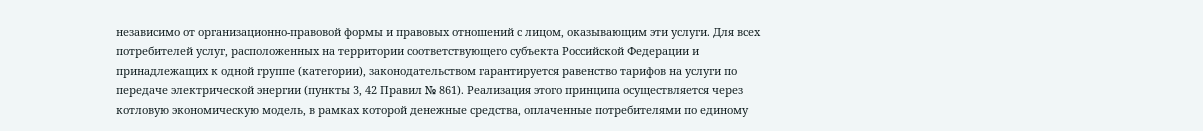независимо от организационно-правовой формы и правовых отношений с лицом, оказывающим эти услуги. Для всех потребителей услуг, расположенных на территории соответствующего субъекта Российской Федерации и принадлежащих к одной группе (категории), законодательством гарантируется равенство тарифов на услуги по передаче электрической энергии (пункты 3, 42 Правил № 861). Реализация этого принципа осуществляется через котловую экономическую модель, в рамках которой денежные средства, оплаченные потребителями по единому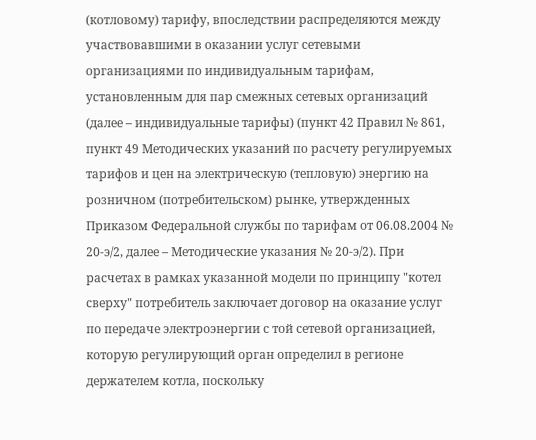(котловому) тарифу, впоследствии распределяются между участвовавшими в оказании услуг сетевыми организациями по индивидуальным тарифам, установленным для пар смежных сетевых организаций (далее – индивидуальные тарифы) (пункт 42 Правил № 861, пункт 49 Методических указаний по расчету регулируемых тарифов и цен на электрическую (тепловую) энергию на розничном (потребительском) рынке, утвержденных Приказом Федеральной службы по тарифам от 06.08.2004 № 20-э/2, далее – Методические указания № 20-э/2). При расчетах в рамках указанной модели по принципу "котел сверху" потребитель заключает договор на оказание услуг по передаче электроэнергии с той сетевой организацией, которую регулирующий орган определил в регионе держателем котла, поскольку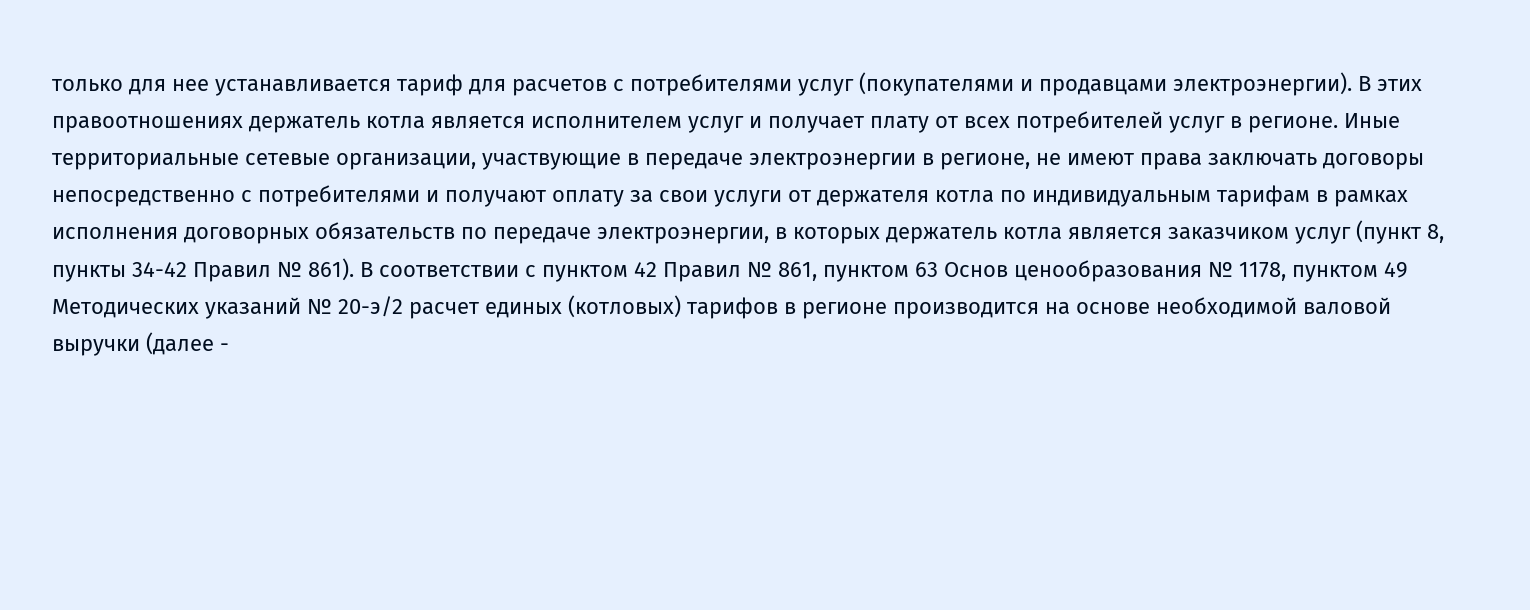только для нее устанавливается тариф для расчетов с потребителями услуг (покупателями и продавцами электроэнергии). В этих правоотношениях держатель котла является исполнителем услуг и получает плату от всех потребителей услуг в регионе. Иные территориальные сетевые организации, участвующие в передаче электроэнергии в регионе, не имеют права заключать договоры непосредственно с потребителями и получают оплату за свои услуги от держателя котла по индивидуальным тарифам в рамках исполнения договорных обязательств по передаче электроэнергии, в которых держатель котла является заказчиком услуг (пункт 8, пункты 34-42 Правил № 861). В соответствии с пунктом 42 Правил № 861, пунктом 63 Основ ценообразования № 1178, пунктом 49 Методических указаний № 20-э/2 расчет единых (котловых) тарифов в регионе производится на основе необходимой валовой выручки (далее -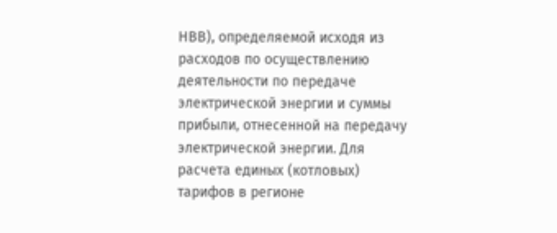НВВ), определяемой исходя из расходов по осуществлению деятельности по передаче электрической энергии и суммы прибыли, отнесенной на передачу электрической энергии. Для расчета единых (котловых) тарифов в регионе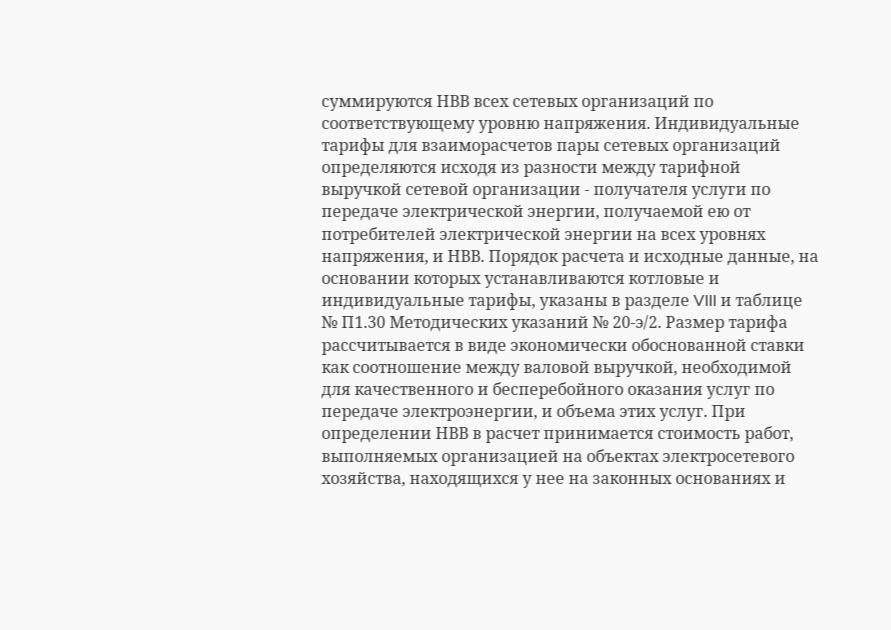суммируются НВВ всех сетевых организаций по соответствующему уровню напряжения. Индивидуальные тарифы для взаиморасчетов пары сетевых организаций определяются исходя из разности между тарифной выручкой сетевой организации - получателя услуги по передаче электрической энергии, получаемой ею от потребителей электрической энергии на всех уровнях напряжения, и НВВ. Порядок расчета и исходные данные, на основании которых устанавливаются котловые и индивидуальные тарифы, указаны в разделе VIII и таблице № П1.30 Методических указаний № 20-э/2. Размер тарифа рассчитывается в виде экономически обоснованной ставки как соотношение между валовой выручкой, необходимой для качественного и бесперебойного оказания услуг по передаче электроэнергии, и объема этих услуг. При определении НВВ в расчет принимается стоимость работ, выполняемых организацией на объектах электросетевого хозяйства, находящихся у нее на законных основаниях и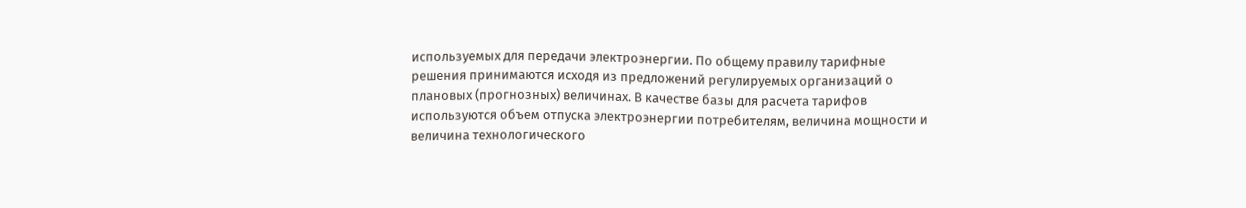используемых для передачи электроэнергии. По общему правилу тарифные решения принимаются исходя из предложений регулируемых организаций о плановых (прогнозных) величинах. В качестве базы для расчета тарифов используются объем отпуска электроэнергии потребителям, величина мощности и величина технологического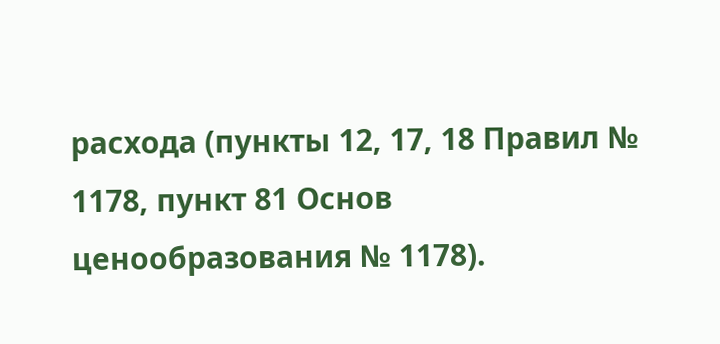расхода (пункты 12, 17, 18 Правил № 1178, пункт 81 Основ ценообразования № 1178).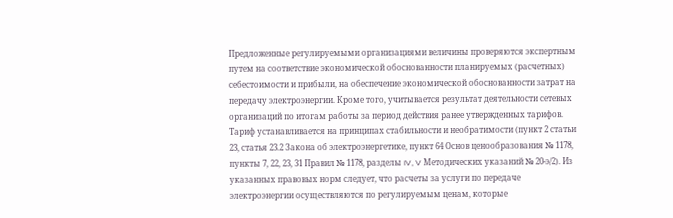Предложенные регулируемыми организациями величины проверяются экспертным путем на соответствие экономической обоснованности планируемых (расчетных) себестоимости и прибыли, на обеспечение экономической обоснованности затрат на передачу электроэнергии. Кроме того, учитывается результат деятельности сетевых организаций по итогам работы за период действия ранее утвержденных тарифов. Тариф устанавливается на принципах стабильности и необратимости (пункт 2 статьи 23, статья 23.2 Закона об электроэнергетике, пункт 64 Основ ценообразования № 1178, пункты 7, 22, 23, 31 Правил № 1178, разделы IV, V Методических указаний № 20-э/2). Из указанных правовых норм следует, что расчеты за услуги по передаче электроэнергии осуществляются по регулируемым ценам, которые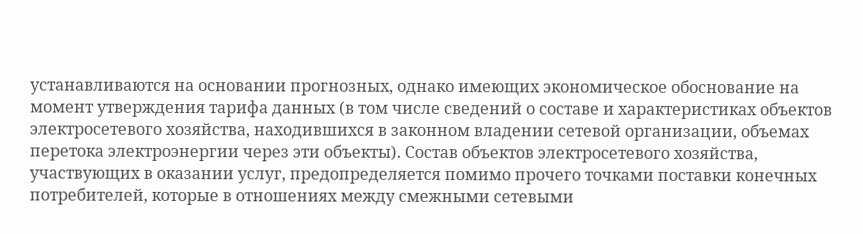устанавливаются на основании прогнозных, однако имеющих экономическое обоснование на момент утверждения тарифа данных (в том числе сведений о составе и характеристиках объектов электросетевого хозяйства, находившихся в законном владении сетевой организации, объемах перетока электроэнергии через эти объекты). Состав объектов электросетевого хозяйства, участвующих в оказании услуг, предопределяется помимо прочего точками поставки конечных потребителей, которые в отношениях между смежными сетевыми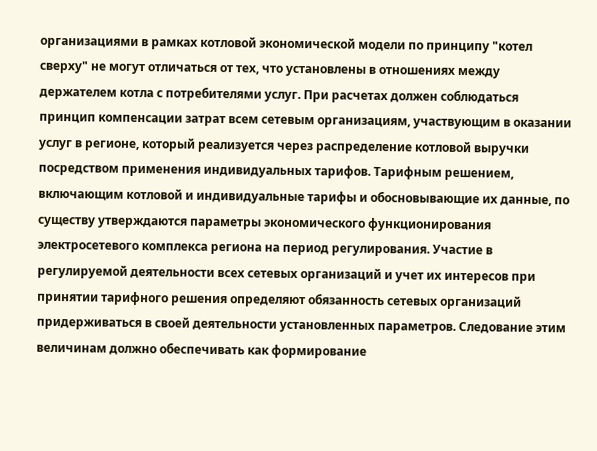организациями в рамках котловой экономической модели по принципу "котел сверху" не могут отличаться от тех, что установлены в отношениях между держателем котла с потребителями услуг. При расчетах должен соблюдаться принцип компенсации затрат всем сетевым организациям, участвующим в оказании услуг в регионе, который реализуется через распределение котловой выручки посредством применения индивидуальных тарифов. Тарифным решением, включающим котловой и индивидуальные тарифы и обосновывающие их данные, по существу утверждаются параметры экономического функционирования электросетевого комплекса региона на период регулирования. Участие в регулируемой деятельности всех сетевых организаций и учет их интересов при принятии тарифного решения определяют обязанность сетевых организаций придерживаться в своей деятельности установленных параметров. Следование этим величинам должно обеспечивать как формирование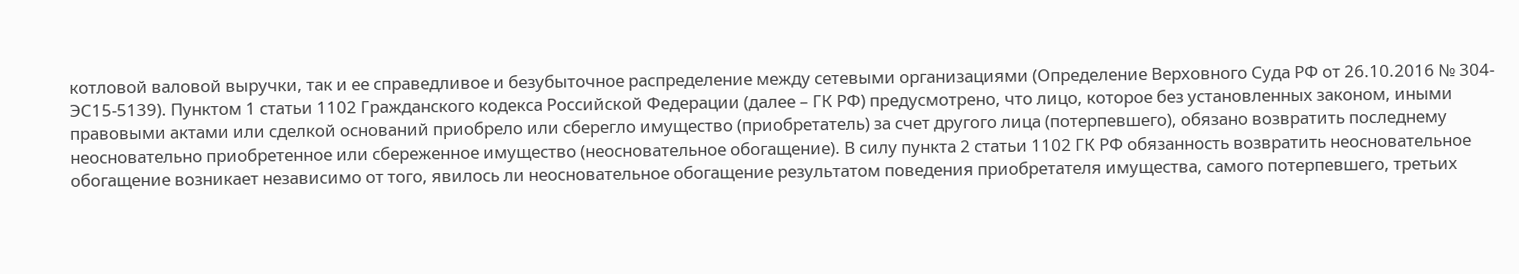котловой валовой выручки, так и ее справедливое и безубыточное распределение между сетевыми организациями (Определение Верховного Суда РФ от 26.10.2016 № 304-ЭС15-5139). Пунктом 1 статьи 1102 Гражданского кодекса Российской Федерации (далее – ГК РФ) предусмотрено, что лицо, которое без установленных законом, иными правовыми актами или сделкой оснований приобрело или сберегло имущество (приобретатель) за счет другого лица (потерпевшего), обязано возвратить последнему неосновательно приобретенное или сбереженное имущество (неосновательное обогащение). В силу пункта 2 статьи 1102 ГК РФ обязанность возвратить неосновательное обогащение возникает независимо от того, явилось ли неосновательное обогащение результатом поведения приобретателя имущества, самого потерпевшего, третьих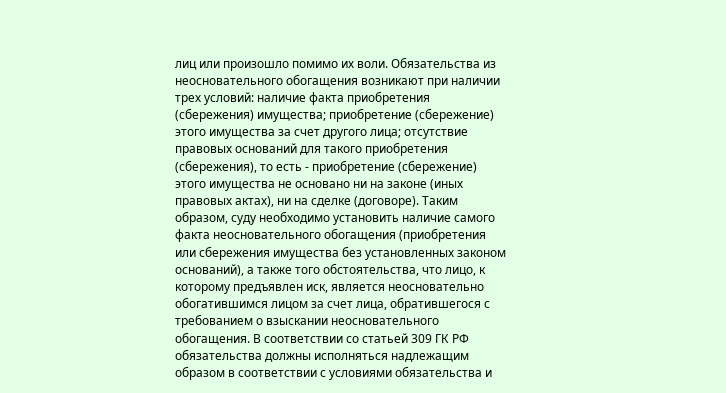лиц или произошло помимо их воли. Обязательства из неосновательного обогащения возникают при наличии трех условий: наличие факта приобретения (сбережения) имущества; приобретение (сбережение) этого имущества за счет другого лица; отсутствие правовых оснований для такого приобретения (сбережения), то есть - приобретение (сбережение) этого имущества не основано ни на законе (иных правовых актах), ни на сделке (договоре). Таким образом, суду необходимо установить наличие самого факта неосновательного обогащения (приобретения или сбережения имущества без установленных законом оснований), а также того обстоятельства, что лицо, к которому предъявлен иск, является неосновательно обогатившимся лицом за счет лица, обратившегося с требованием о взыскании неосновательного обогащения. В соответствии со статьей 309 ГК РФ обязательства должны исполняться надлежащим образом в соответствии с условиями обязательства и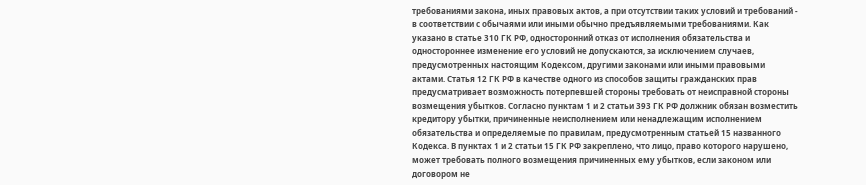требованиями закона, иных правовых актов, а при отсутствии таких условий и требований - в соответствии с обычаями или иными обычно предъявляемыми требованиями. Как указано в статье 310 ГК РФ, односторонний отказ от исполнения обязательства и одностороннее изменение его условий не допускаются, за исключением случаев, предусмотренных настоящим Кодексом, другими законами или иными правовыми актами. Статья 12 ГК РФ в качестве одного из способов защиты гражданских прав предусматривает возможность потерпевшей стороны требовать от неисправной стороны возмещения убытков. Согласно пунктам 1 и 2 статьи 393 ГК РФ должник обязан возместить кредитору убытки, причиненные неисполнением или ненадлежащим исполнением обязательства и определяемые по правилам, предусмотренным статьей 15 названного Кодекса. В пунктах 1 и 2 статьи 15 ГК РФ закреплено, что лицо, право которого нарушено, может требовать полного возмещения причиненных ему убытков, если законом или договором не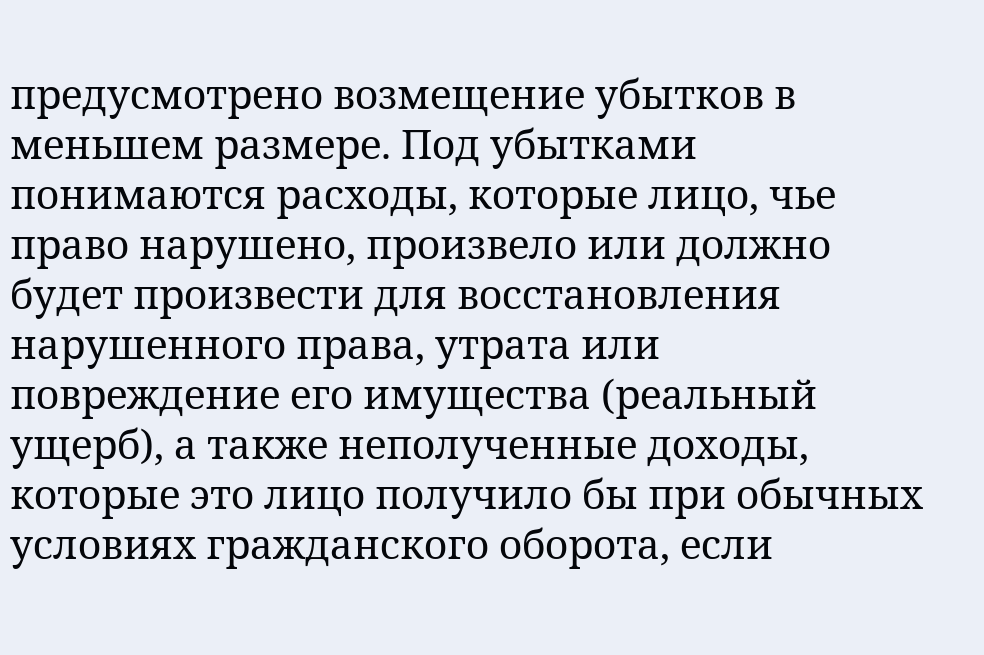предусмотрено возмещение убытков в меньшем размере. Под убытками понимаются расходы, которые лицо, чье право нарушено, произвело или должно будет произвести для восстановления нарушенного права, утрата или повреждение его имущества (реальный ущерб), а также неполученные доходы, которые это лицо получило бы при обычных условиях гражданского оборота, если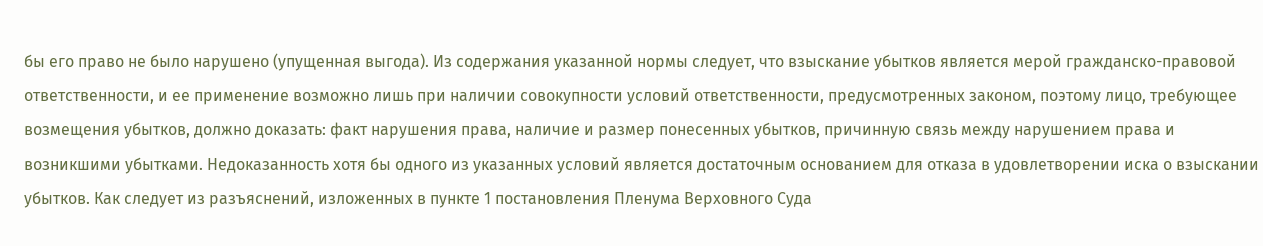бы его право не было нарушено (упущенная выгода). Из содержания указанной нормы следует, что взыскание убытков является мерой гражданско-правовой ответственности, и ее применение возможно лишь при наличии совокупности условий ответственности, предусмотренных законом, поэтому лицо, требующее возмещения убытков, должно доказать: факт нарушения права, наличие и размер понесенных убытков, причинную связь между нарушением права и возникшими убытками. Недоказанность хотя бы одного из указанных условий является достаточным основанием для отказа в удовлетворении иска о взыскании убытков. Как следует из разъяснений, изложенных в пункте 1 постановления Пленума Верховного Суда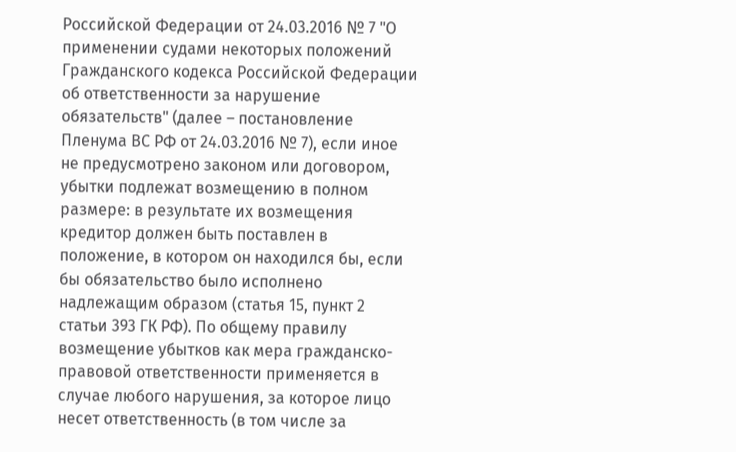Российской Федерации от 24.03.2016 № 7 "О применении судами некоторых положений Гражданского кодекса Российской Федерации об ответственности за нарушение обязательств" (далее – постановление Пленума ВС РФ от 24.03.2016 № 7), если иное не предусмотрено законом или договором, убытки подлежат возмещению в полном размере: в результате их возмещения кредитор должен быть поставлен в положение, в котором он находился бы, если бы обязательство было исполнено надлежащим образом (статья 15, пункт 2 статьи 393 ГК РФ). По общему правилу возмещение убытков как мера гражданско-правовой ответственности применяется в случае любого нарушения, за которое лицо несет ответственность (в том числе за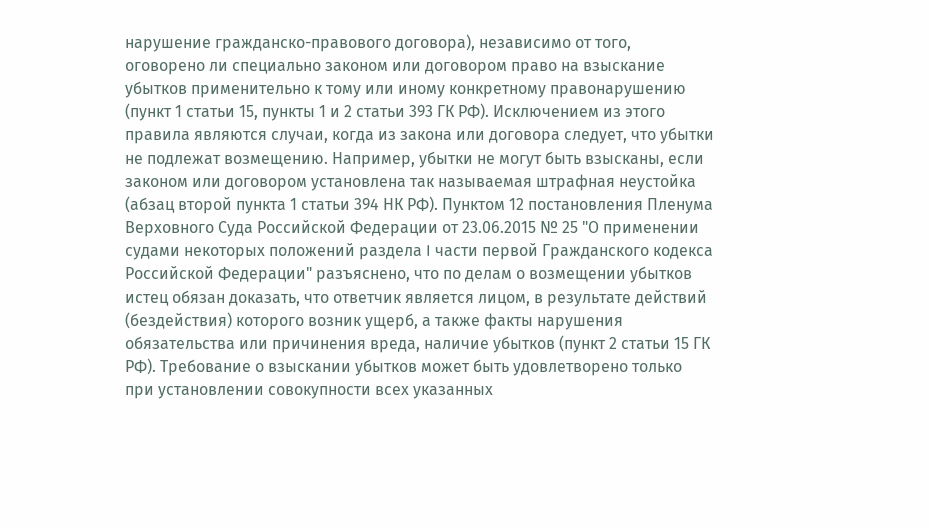нарушение гражданско-правового договора), независимо от того, оговорено ли специально законом или договором право на взыскание убытков применительно к тому или иному конкретному правонарушению (пункт 1 статьи 15, пункты 1 и 2 статьи 393 ГК РФ). Исключением из этого правила являются случаи, когда из закона или договора следует, что убытки не подлежат возмещению. Например, убытки не могут быть взысканы, если законом или договором установлена так называемая штрафная неустойка (абзац второй пункта 1 статьи 394 НК РФ). Пунктом 12 постановления Пленума Верховного Суда Российской Федерации от 23.06.2015 № 25 "О применении судами некоторых положений раздела I части первой Гражданского кодекса Российской Федерации" разъяснено, что по делам о возмещении убытков истец обязан доказать, что ответчик является лицом, в результате действий (бездействия) которого возник ущерб, а также факты нарушения обязательства или причинения вреда, наличие убытков (пункт 2 статьи 15 ГК РФ). Требование о взыскании убытков может быть удовлетворено только при установлении совокупности всех указанных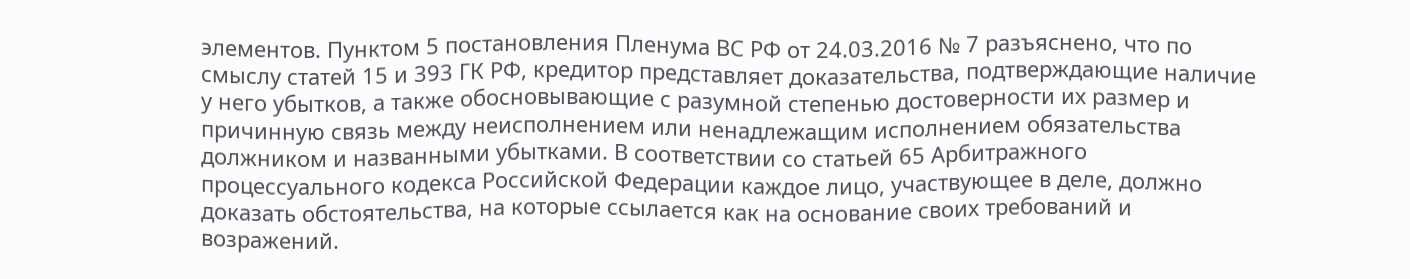элементов. Пунктом 5 постановления Пленума ВС РФ от 24.03.2016 № 7 разъяснено, что по смыслу статей 15 и 393 ГК РФ, кредитор представляет доказательства, подтверждающие наличие у него убытков, а также обосновывающие с разумной степенью достоверности их размер и причинную связь между неисполнением или ненадлежащим исполнением обязательства должником и названными убытками. В соответствии со статьей 65 Арбитражного процессуального кодекса Российской Федерации каждое лицо, участвующее в деле, должно доказать обстоятельства, на которые ссылается как на основание своих требований и возражений.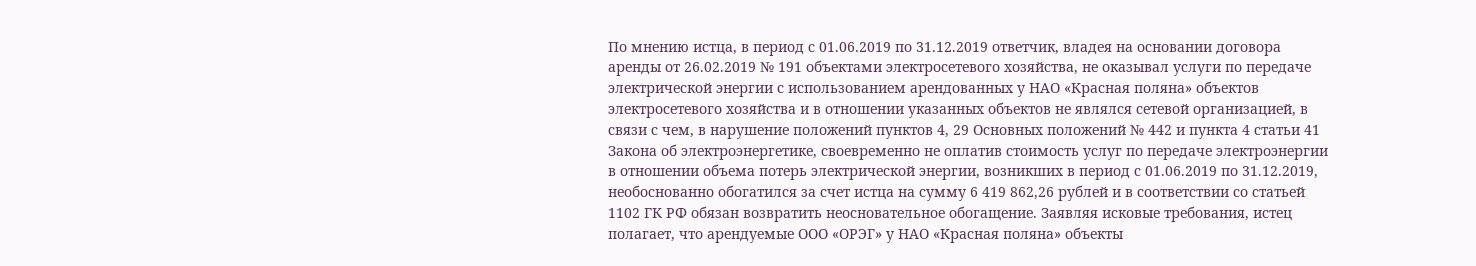По мнению истца, в период с 01.06.2019 по 31.12.2019 ответчик, владея на основании договора аренды от 26.02.2019 № 191 объектами электросетевого хозяйства, не оказывал услуги по передаче электрической энергии с использованием арендованных у НАО «Красная поляна» объектов электросетевого хозяйства и в отношении указанных объектов не являлся сетевой организацией, в связи с чем, в нарушение положений пунктов 4, 29 Основных положений № 442 и пункта 4 статьи 41 Закона об электроэнергетике, своевременно не оплатив стоимость услуг по передаче электроэнергии в отношении объема потерь электрической энергии, возникших в период с 01.06.2019 по 31.12.2019, необоснованно обогатился за счет истца на сумму 6 419 862,26 рублей и в соответствии со статьей 1102 ГК РФ обязан возвратить неосновательное обогащение. Заявляя исковые требования, истец полагает, что арендуемые ООО «ОРЭГ» у НАО «Красная поляна» объекты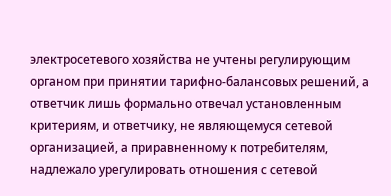электросетевого хозяйства не учтены регулирующим органом при принятии тарифно-балансовых решений, а ответчик лишь формально отвечал установленным критериям, и ответчику, не являющемуся сетевой организацией, а приравненному к потребителям, надлежало урегулировать отношения с сетевой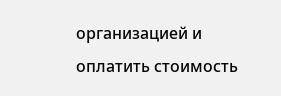организацией и оплатить стоимость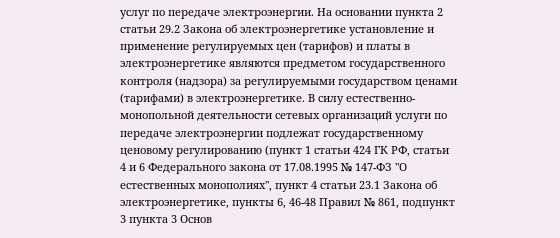услуг по передаче электроэнергии. На основании пункта 2 статьи 29.2 Закона об электроэнергетике установление и применение регулируемых цен (тарифов) и платы в электроэнергетике являются предметом государственного контроля (надзора) за регулируемыми государством ценами (тарифами) в электроэнергетике. В силу естественно-монопольной деятельности сетевых организаций услуги по передаче электроэнергии подлежат государственному ценовому регулированию (пункт 1 статьи 424 ГК РФ, статьи 4 и 6 Федерального закона от 17.08.1995 № 147-ФЗ "О естественных монополиях", пункт 4 статьи 23.1 Закона об электроэнергетике, пункты 6, 46-48 Правил № 861, подпункт 3 пункта 3 Основ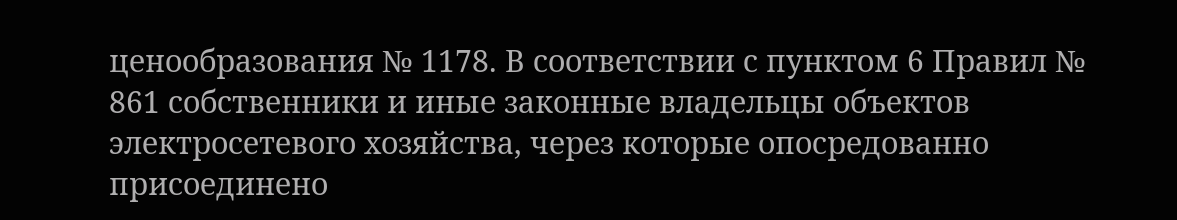ценообразования № 1178. В соответствии с пунктом 6 Правил № 861 собственники и иные законные владельцы объектов электросетевого хозяйства, через которые опосредованно присоединено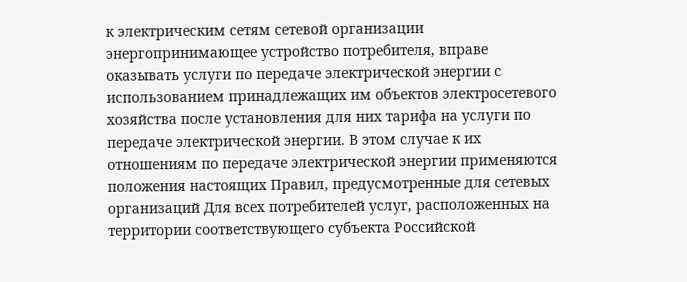к электрическим сетям сетевой организации энергопринимающее устройство потребителя, вправе оказывать услуги по передаче электрической энергии с использованием принадлежащих им объектов электросетевого хозяйства после установления для них тарифа на услуги по передаче электрической энергии. В этом случае к их отношениям по передаче электрической энергии применяются положения настоящих Правил, предусмотренные для сетевых организаций Для всех потребителей услуг, расположенных на территории соответствующего субъекта Российской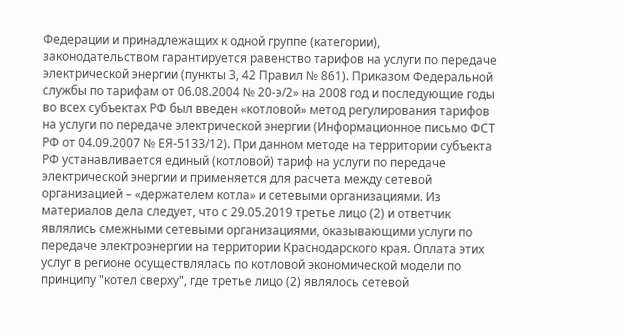Федерации и принадлежащих к одной группе (категории), законодательством гарантируется равенство тарифов на услуги по передаче электрической энергии (пункты 3, 42 Правил № 861). Приказом Федеральной службы по тарифам от 06.08.2004 № 20-э/2» на 2008 год и последующие годы во всех субъектах РФ был введен «котловой» метод регулирования тарифов на услуги по передаче электрической энергии (Информационное письмо ФСТ РФ от 04.09.2007 № ЕЯ-5133/12). При данном методе на территории субъекта РФ устанавливается единый (котловой) тариф на услуги по передаче электрической энергии и применяется для расчета между сетевой организацией – «держателем котла» и сетевыми организациями. Из материалов дела следует, что с 29.05.2019 третье лицо (2) и ответчик являлись смежными сетевыми организациями, оказывающими услуги по передаче электроэнергии на территории Краснодарского края. Оплата этих услуг в регионе осуществлялась по котловой экономической модели по принципу "котел сверху", где третье лицо (2) являлось сетевой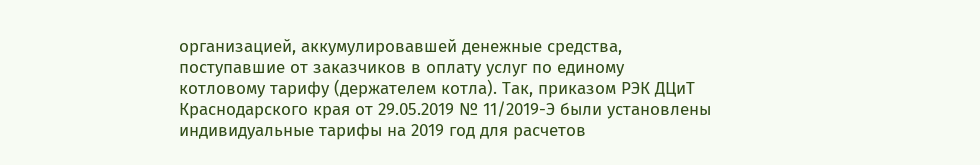организацией, аккумулировавшей денежные средства, поступавшие от заказчиков в оплату услуг по единому котловому тарифу (держателем котла). Так, приказом РЭК ДЦиТ Краснодарского края от 29.05.2019 № 11/2019-Э были установлены индивидуальные тарифы на 2019 год для расчетов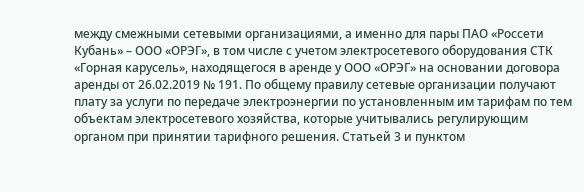между смежными сетевыми организациями, а именно для пары ПАО «Россети Кубань» – ООО «ОРЭГ», в том числе с учетом электросетевого оборудования СТК «Горная карусель», находящегося в аренде у ООО «ОРЭГ» на основании договора аренды от 26.02.2019 № 191. По общему правилу сетевые организации получают плату за услуги по передаче электроэнергии по установленным им тарифам по тем объектам электросетевого хозяйства, которые учитывались регулирующим органом при принятии тарифного решения. Статьей 3 и пунктом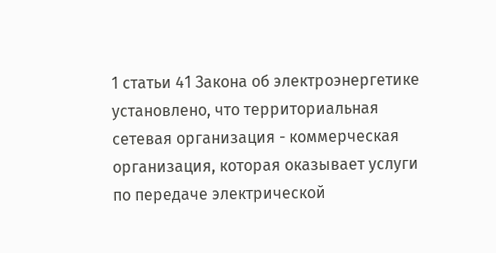1 статьи 41 Закона об электроэнергетике установлено, что территориальная сетевая организация - коммерческая организация, которая оказывает услуги по передаче электрической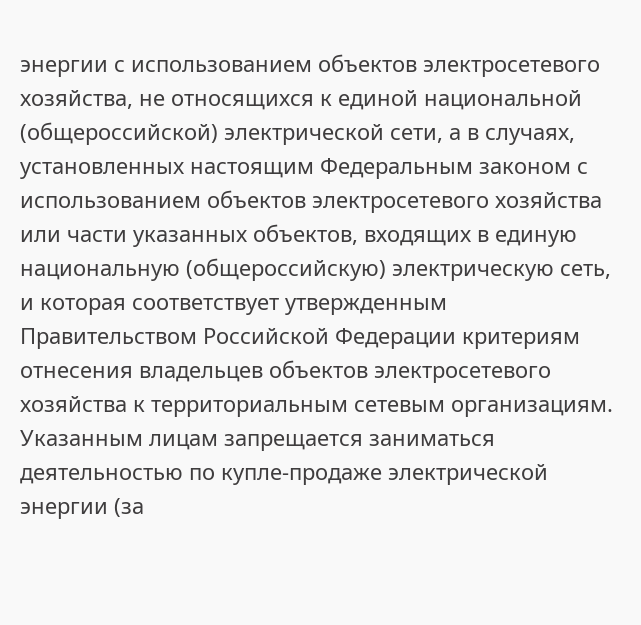энергии с использованием объектов электросетевого хозяйства, не относящихся к единой национальной (общероссийской) электрической сети, а в случаях, установленных настоящим Федеральным законом с использованием объектов электросетевого хозяйства или части указанных объектов, входящих в единую национальную (общероссийскую) электрическую сеть, и которая соответствует утвержденным Правительством Российской Федерации критериям отнесения владельцев объектов электросетевого хозяйства к территориальным сетевым организациям. Указанным лицам запрещается заниматься деятельностью по купле-продаже электрической энергии (за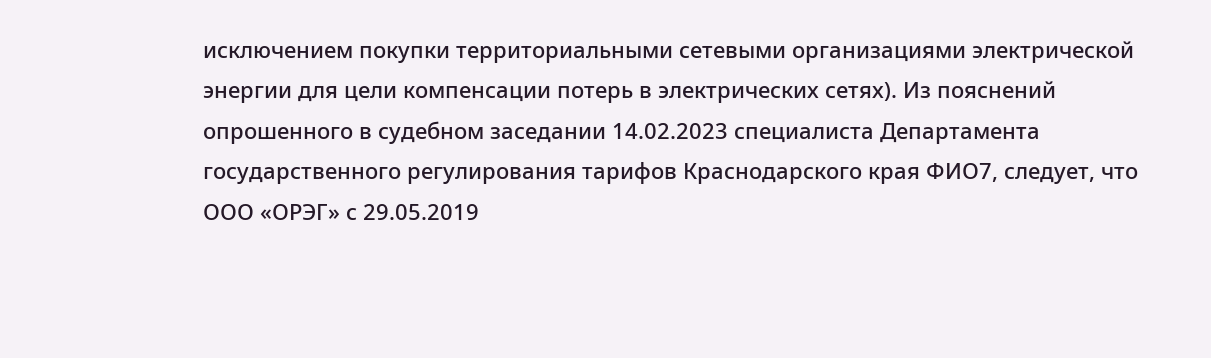исключением покупки территориальными сетевыми организациями электрической энергии для цели компенсации потерь в электрических сетях). Из пояснений опрошенного в судебном заседании 14.02.2023 специалиста Департамента государственного регулирования тарифов Краснодарского края ФИО7, следует, что ООО «ОРЭГ» с 29.05.2019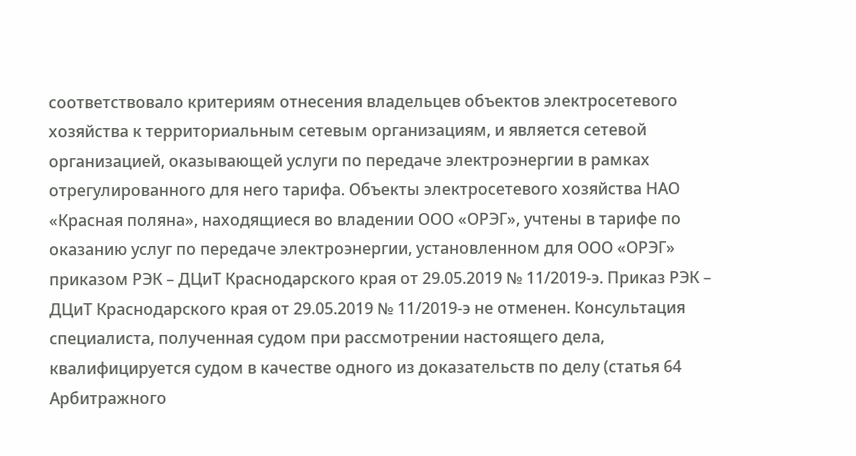соответствовало критериям отнесения владельцев объектов электросетевого хозяйства к территориальным сетевым организациям, и является сетевой организацией, оказывающей услуги по передаче электроэнергии в рамках отрегулированного для него тарифа. Объекты электросетевого хозяйства НАО «Красная поляна», находящиеся во владении ООО «ОРЭГ», учтены в тарифе по оказанию услуг по передаче электроэнергии, установленном для ООО «ОРЭГ» приказом РЭК – ДЦиТ Краснодарского края от 29.05.2019 № 11/2019-э. Приказ РЭК – ДЦиТ Краснодарского края от 29.05.2019 № 11/2019-э не отменен. Консультация специалиста, полученная судом при рассмотрении настоящего дела, квалифицируется судом в качестве одного из доказательств по делу (статья 64 Арбитражного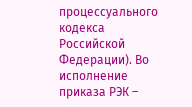процессуального кодекса Российской Федерации). Во исполнение приказа РЭК –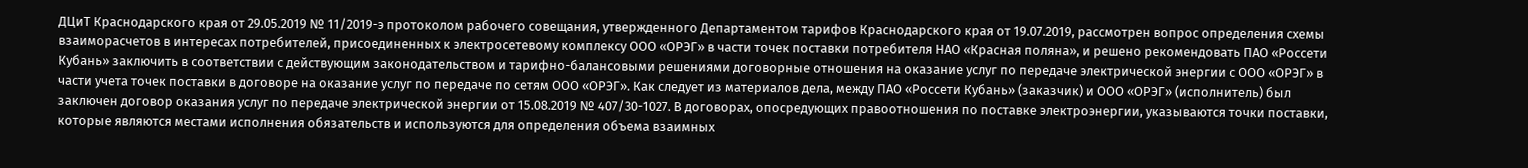ДЦиТ Краснодарского края от 29.05.2019 № 11/2019-э протоколом рабочего совещания, утвержденного Департаментом тарифов Краснодарского края от 19.07.2019, рассмотрен вопрос определения схемы взаиморасчетов в интересах потребителей, присоединенных к электросетевому комплексу ООО «ОРЭГ» в части точек поставки потребителя НАО «Красная поляна», и решено рекомендовать ПАО «Россети Кубань» заключить в соответствии с действующим законодательством и тарифно-балансовыми решениями договорные отношения на оказание услуг по передаче электрической энергии с ООО «ОРЭГ» в части учета точек поставки в договоре на оказание услуг по передаче по сетям ООО «ОРЭГ». Как следует из материалов дела, между ПАО «Россети Кубань» (заказчик) и ООО «ОРЭГ» (исполнитель) был заключен договор оказания услуг по передаче электрической энергии от 15.08.2019 № 407/30-1027. В договорах, опосредующих правоотношения по поставке электроэнергии, указываются точки поставки, которые являются местами исполнения обязательств и используются для определения объема взаимных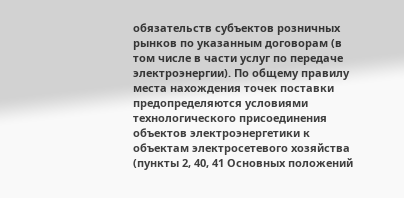обязательств субъектов розничных рынков по указанным договорам (в том числе в части услуг по передаче электроэнергии). По общему правилу места нахождения точек поставки предопределяются условиями технологического присоединения объектов электроэнергетики к объектам электросетевого хозяйства (пункты 2, 40, 41 Основных положений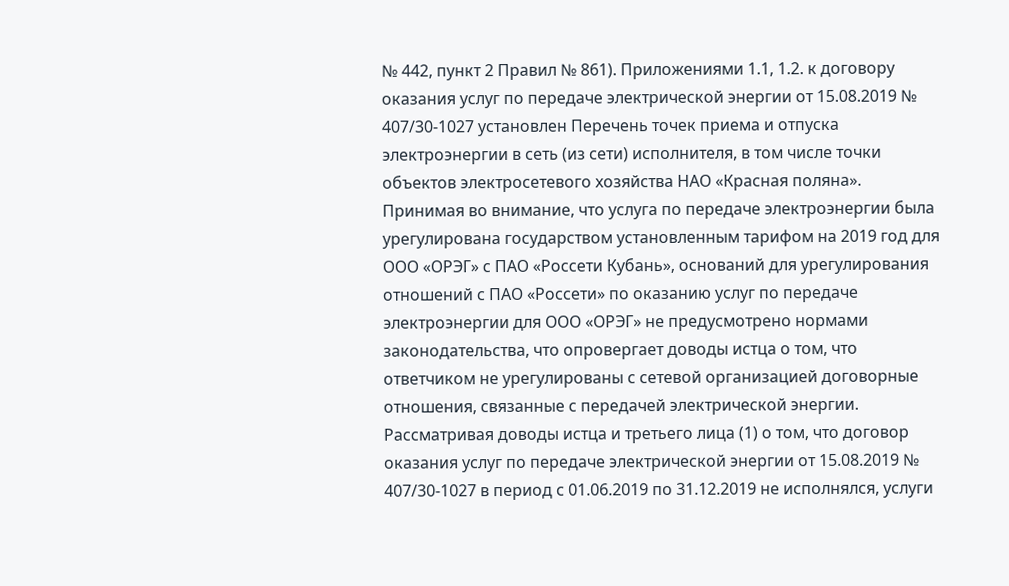№ 442, пункт 2 Правил № 861). Приложениями 1.1, 1.2. к договору оказания услуг по передаче электрической энергии от 15.08.2019 № 407/30-1027 установлен Перечень точек приема и отпуска электроэнергии в сеть (из сети) исполнителя, в том числе точки объектов электросетевого хозяйства НАО «Красная поляна». Принимая во внимание, что услуга по передаче электроэнергии была урегулирована государством установленным тарифом на 2019 год для ООО «ОРЭГ» с ПАО «Россети Кубань», оснований для урегулирования отношений с ПАО «Россети» по оказанию услуг по передаче электроэнергии для ООО «ОРЭГ» не предусмотрено нормами законодательства, что опровергает доводы истца о том, что ответчиком не урегулированы с сетевой организацией договорные отношения, связанные с передачей электрической энергии. Рассматривая доводы истца и третьего лица (1) о том, что договор оказания услуг по передаче электрической энергии от 15.08.2019 № 407/30-1027 в период с 01.06.2019 по 31.12.2019 не исполнялся, услуги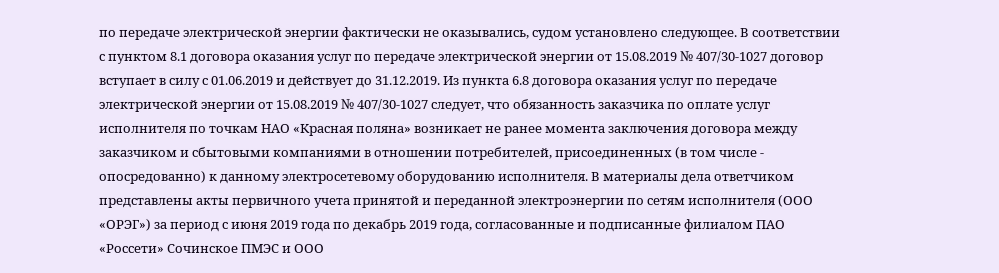по передаче электрической энергии фактически не оказывались, судом установлено следующее. В соответствии с пунктом 8.1 договора оказания услуг по передаче электрической энергии от 15.08.2019 № 407/30-1027 договор вступает в силу с 01.06.2019 и действует до 31.12.2019. Из пункта 6.8 договора оказания услуг по передаче электрической энергии от 15.08.2019 № 407/30-1027 следует, что обязанность заказчика по оплате услуг исполнителя по точкам НАО «Красная поляна» возникает не ранее момента заключения договора между заказчиком и сбытовыми компаниями в отношении потребителей, присоединенных (в том числе - опосредованно) к данному электросетевому оборудованию исполнителя. В материалы дела ответчиком представлены акты первичного учета принятой и переданной электроэнергии по сетям исполнителя (ООО «ОРЭГ») за период с июня 2019 года по декабрь 2019 года, согласованные и подписанные филиалом ПАО «Россети» Сочинское ПМЭС и ООО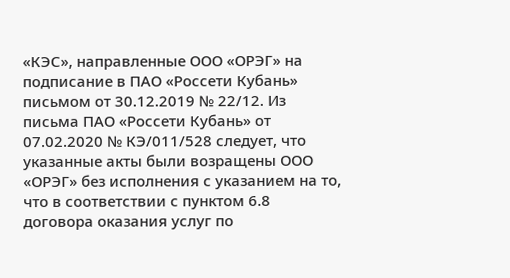«КЭС», направленные ООО «ОРЭГ» на подписание в ПАО «Россети Кубань» письмом от 30.12.2019 № 22/12. Из письма ПАО «Россети Кубань» от 07.02.2020 № КЭ/011/528 следует, что указанные акты были возращены ООО «ОРЭГ» без исполнения с указанием на то, что в соответствии с пунктом 6.8 договора оказания услуг по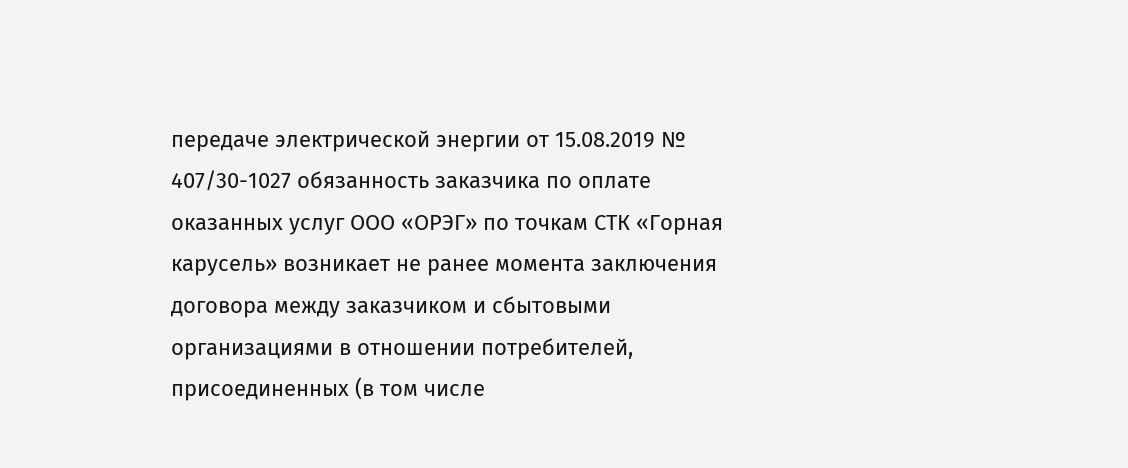передаче электрической энергии от 15.08.2019 № 407/30-1027 обязанность заказчика по оплате оказанных услуг ООО «ОРЭГ» по точкам СТК «Горная карусель» возникает не ранее момента заключения договора между заказчиком и сбытовыми организациями в отношении потребителей, присоединенных (в том числе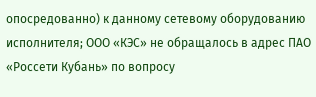опосредованно) к данному сетевому оборудованию исполнителя; ООО «КЭС» не обращалось в адрес ПАО «Россети Кубань» по вопросу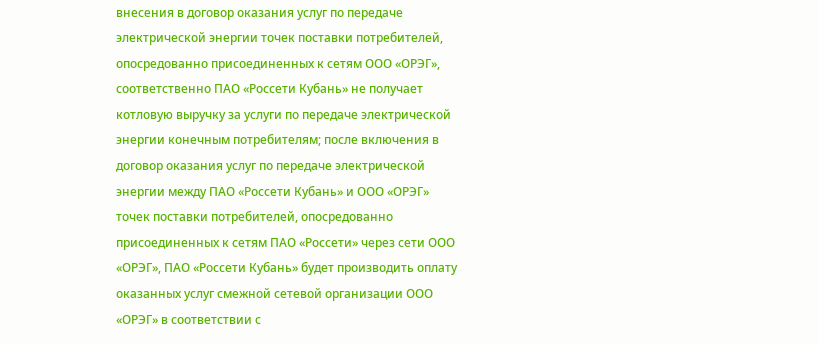внесения в договор оказания услуг по передаче электрической энергии точек поставки потребителей, опосредованно присоединенных к сетям ООО «ОРЭГ», соответственно ПАО «Россети Кубань» не получает котловую выручку за услуги по передаче электрической энергии конечным потребителям; после включения в договор оказания услуг по передаче электрической энергии между ПАО «Россети Кубань» и ООО «ОРЭГ» точек поставки потребителей, опосредованно присоединенных к сетям ПАО «Россети» через сети ООО «ОРЭГ», ПАО «Россети Кубань» будет производить оплату оказанных услуг смежной сетевой организации ООО «ОРЭГ» в соответствии с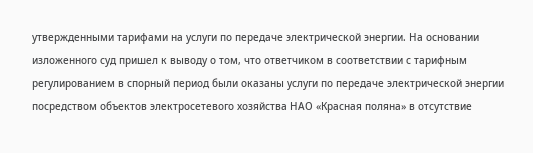утвержденными тарифами на услуги по передаче электрической энергии. На основании изложенного суд пришел к выводу о том, что ответчиком в соответствии с тарифным регулированием в спорный период были оказаны услуги по передаче электрической энергии посредством объектов электросетевого хозяйства НАО «Красная поляна» в отсутствие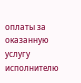оплаты за оказанную услугу исполнителю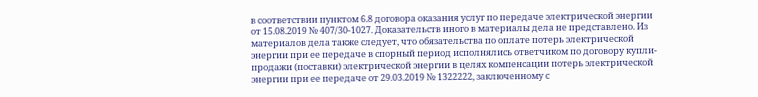в соответствии пунктом 6.8 договора оказания услуг по передаче электрической энергии от 15.08.2019 № 407/30-1027. Доказательств иного в материалы дела не представлено. Из материалов дела также следует, что обязательства по оплате потерь электрической энергии при ее передаче в спорный период исполнялись ответчиком по договору купли-продажи (поставки) электрической энергии в целях компенсации потерь электрической энергии при ее передаче от 29.03.2019 № 1322222, заключенному с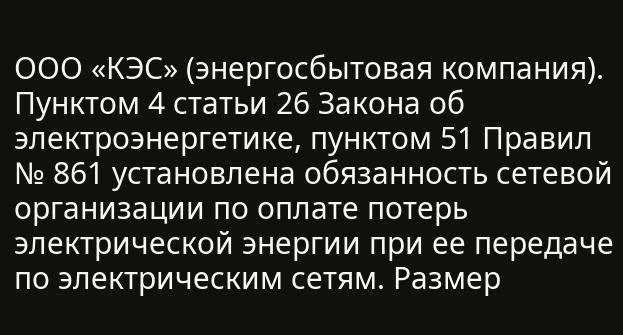ООО «КЭС» (энергосбытовая компания). Пунктом 4 статьи 26 Закона об электроэнергетике, пунктом 51 Правил № 861 установлена обязанность сетевой организации по оплате потерь электрической энергии при ее передаче по электрическим сетям. Размер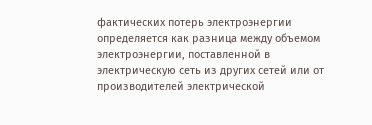фактических потерь электроэнергии определяется как разница между объемом электроэнергии, поставленной в электрическую сеть из других сетей или от производителей электрической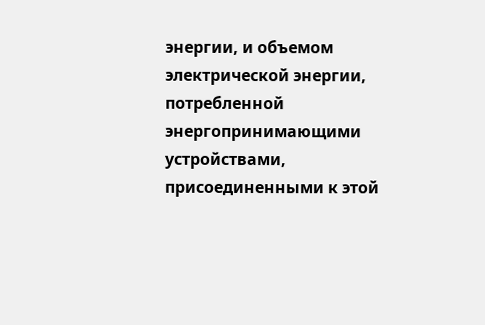энергии, и объемом электрической энергии, потребленной энергопринимающими устройствами, присоединенными к этой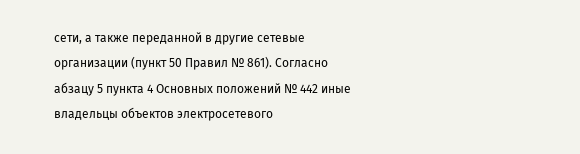сети, а также переданной в другие сетевые организации (пункт 50 Правил № 861). Согласно абзацу 5 пункта 4 Основных положений № 442 иные владельцы объектов электросетевого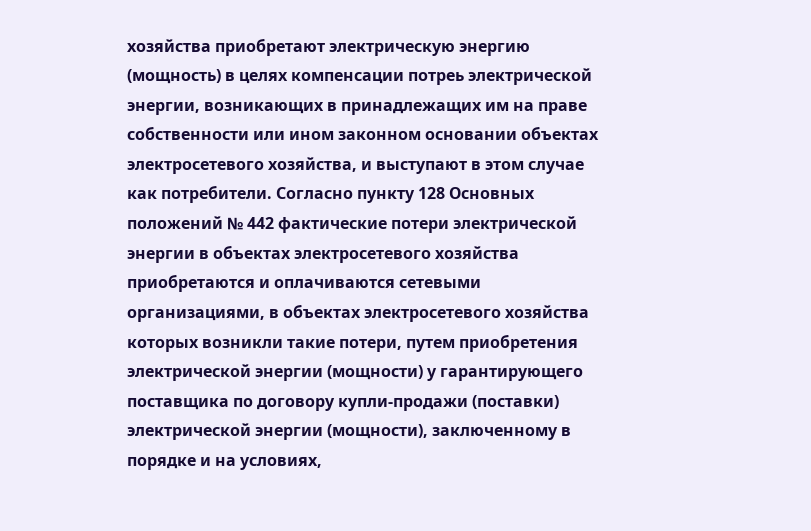хозяйства приобретают электрическую энергию (мощность) в целях компенсации потреь электрической энергии, возникающих в принадлежащих им на праве собственности или ином законном основании объектах электросетевого хозяйства, и выступают в этом случае как потребители. Согласно пункту 128 Основных положений № 442 фактические потери электрической энергии в объектах электросетевого хозяйства приобретаются и оплачиваются сетевыми организациями, в объектах электросетевого хозяйства которых возникли такие потери, путем приобретения электрической энергии (мощности) у гарантирующего поставщика по договору купли-продажи (поставки) электрической энергии (мощности), заключенному в порядке и на условиях,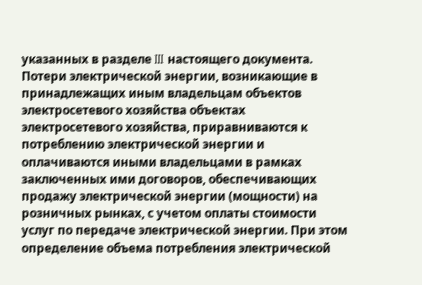указанных в разделе III настоящего документа. Потери электрической энергии, возникающие в принадлежащих иным владельцам объектов электросетевого хозяйства объектах электросетевого хозяйства, приравниваются к потреблению электрической энергии и оплачиваются иными владельцами в рамках заключенных ими договоров, обеспечивающих продажу электрической энергии (мощности) на розничных рынках, с учетом оплаты стоимости услуг по передаче электрической энергии. При этом определение объема потребления электрической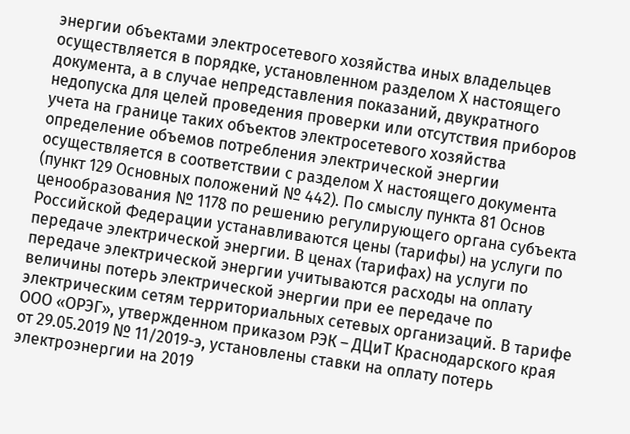энергии объектами электросетевого хозяйства иных владельцев осуществляется в порядке, установленном разделом Х настоящего документа, а в случае непредставления показаний, двукратного недопуска для целей проведения проверки или отсутствия приборов учета на границе таких объектов электросетевого хозяйства определение объемов потребления электрической энергии осуществляется в соответствии с разделом Х настоящего документа (пункт 129 Основных положений № 442). По смыслу пункта 81 Основ ценообразования № 1178 по решению регулирующего органа субъекта Российской Федерации устанавливаются цены (тарифы) на услуги по передаче электрической энергии. В ценах (тарифах) на услуги по передаче электрической энергии учитываются расходы на оплату величины потерь электрической энергии при ее передаче по электрическим сетям территориальных сетевых организаций. В тарифе ООО «ОРЭГ», утвержденном приказом РЭК – ДЦиТ Краснодарского края от 29.05.2019 № 11/2019-э, установлены ставки на оплату потерь электроэнергии на 2019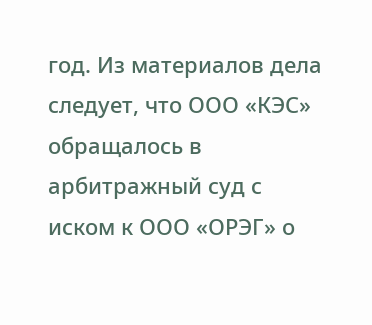год. Из материалов дела следует, что ООО «КЭС» обращалось в арбитражный суд с иском к ООО «ОРЭГ» о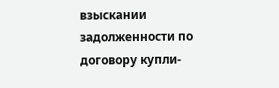взыскании задолженности по договору купли-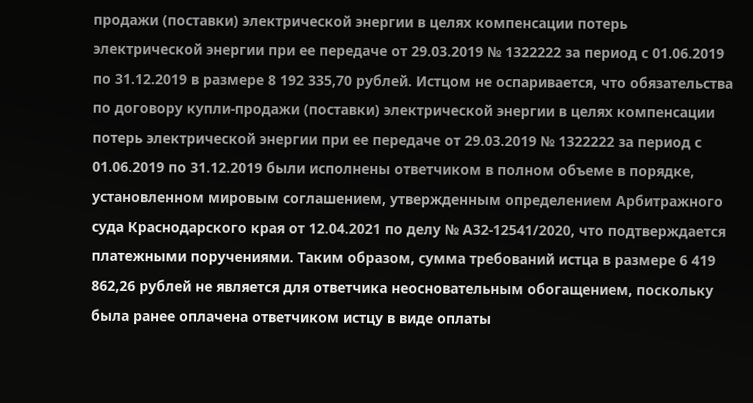продажи (поставки) электрической энергии в целях компенсации потерь электрической энергии при ее передаче от 29.03.2019 № 1322222 за период с 01.06.2019 по 31.12.2019 в размере 8 192 335,70 рублей. Истцом не оспаривается, что обязательства по договору купли-продажи (поставки) электрической энергии в целях компенсации потерь электрической энергии при ее передаче от 29.03.2019 № 1322222 за период с 01.06.2019 по 31.12.2019 были исполнены ответчиком в полном объеме в порядке, установленном мировым соглашением, утвержденным определением Арбитражного суда Краснодарского края от 12.04.2021 по делу № А32-12541/2020, что подтверждается платежными поручениями. Таким образом, сумма требований истца в размере 6 419 862,26 рублей не является для ответчика неосновательным обогащением, поскольку была ранее оплачена ответчиком истцу в виде оплаты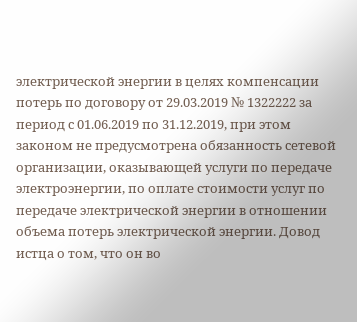электрической энергии в целях компенсации потерь по договору от 29.03.2019 № 1322222 за период с 01.06.2019 по 31.12.2019, при этом законом не предусмотрена обязанность сетевой организации, оказывающей услуги по передаче электроэнергии, по оплате стоимости услуг по передаче электрической энергии в отношении объема потерь электрической энергии. Довод истца о том, что он во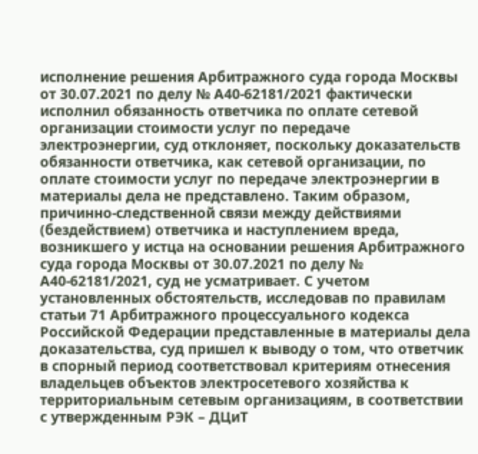исполнение решения Арбитражного суда города Москвы от 30.07.2021 по делу № А40-62181/2021 фактически исполнил обязанность ответчика по оплате сетевой организации стоимости услуг по передаче электроэнергии, суд отклоняет, поскольку доказательств обязанности ответчика, как сетевой организации, по оплате стоимости услуг по передаче электроэнергии в материалы дела не представлено. Таким образом, причинно-следственной связи между действиями (бездействием) ответчика и наступлением вреда, возникшего у истца на основании решения Арбитражного суда города Москвы от 30.07.2021 по делу № А40-62181/2021, суд не усматривает. С учетом установленных обстоятельств, исследовав по правилам статьи 71 Арбитражного процессуального кодекса Российской Федерации представленные в материалы дела доказательства, суд пришел к выводу о том, что ответчик в спорный период соответствовал критериям отнесения владельцев объектов электросетевого хозяйства к территориальным сетевым организациям, в соответствии с утвержденным РЭК – ДЦиТ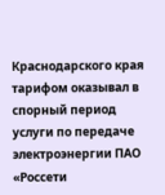Краснодарского края тарифом оказывал в спорный период услуги по передаче электроэнергии ПАО «Россети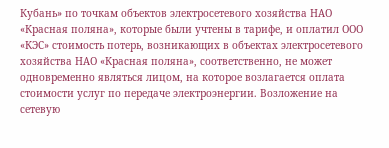Кубань» по точкам объектов электросетевого хозяйства НАО «Красная поляна», которые были учтены в тарифе, и оплатил ООО «КЭС» стоимость потерь, возникающих в объектах электросетевого хозяйства НАО «Красная поляна», соответственно, не может одновременно являться лицом, на которое возлагается оплата стоимости услуг по передаче электроэнергии. Возложение на сетевую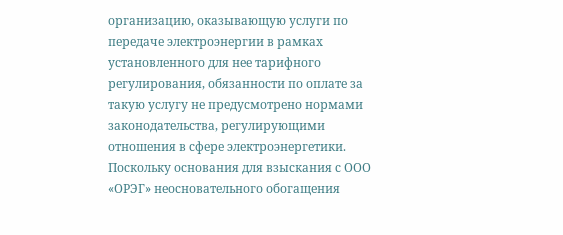организацию, оказывающую услуги по передаче электроэнергии в рамках установленного для нее тарифного регулирования, обязанности по оплате за такую услугу не предусмотрено нормами законодательства, регулирующими отношения в сфере электроэнергетики. Поскольку основания для взыскания с ООО «ОРЭГ» неосновательного обогащения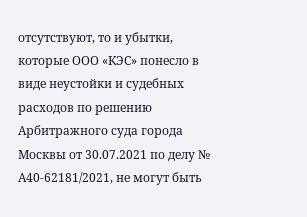отсутствуют, то и убытки, которые ООО «КЭС» понесло в виде неустойки и судебных расходов по решению Арбитражного суда города Москвы от 30.07.2021 по делу № А40-62181/2021, не могут быть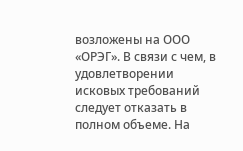возложены на ООО «ОРЭГ». В связи с чем, в удовлетворении исковых требований следует отказать в полном объеме. На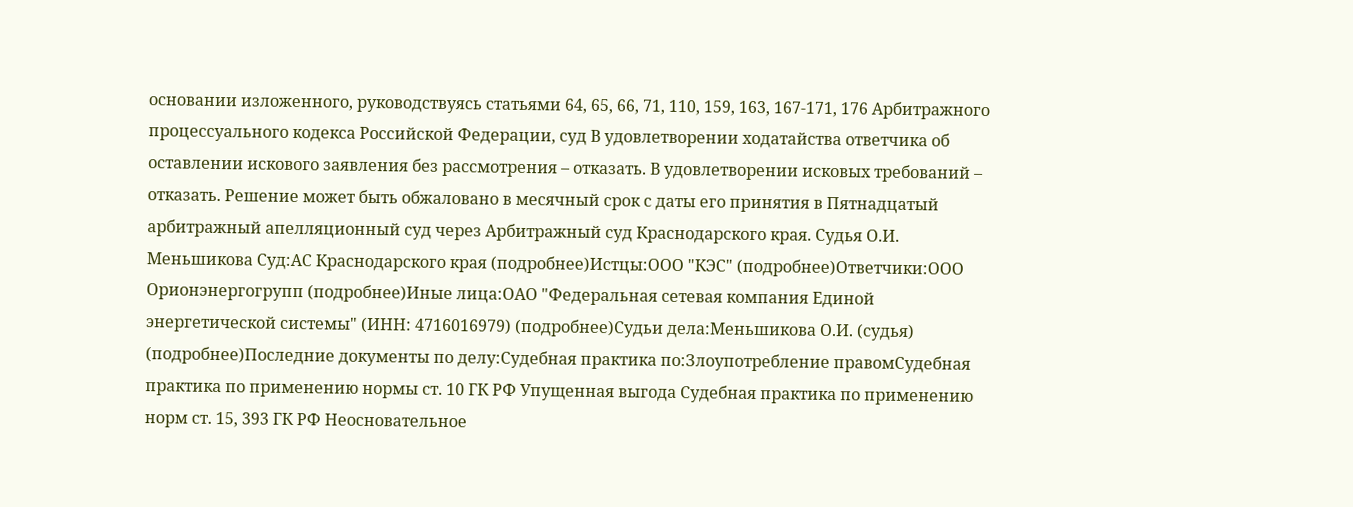основании изложенного, руководствуясь статьями 64, 65, 66, 71, 110, 159, 163, 167-171, 176 Арбитражного процессуального кодекса Российской Федерации, суд В удовлетворении ходатайства ответчика об оставлении искового заявления без рассмотрения – отказать. В удовлетворении исковых требований – отказать. Решение может быть обжаловано в месячный срок с даты его принятия в Пятнадцатый арбитражный апелляционный суд через Арбитражный суд Краснодарского края. Судья О.И. Меньшикова Суд:АС Краснодарского края (подробнее)Истцы:ООО "КЭС" (подробнее)Ответчики:ООО Орионэнергогрупп (подробнее)Иные лица:ОАО "Федеральная сетевая компания Единой энергетической системы" (ИНН: 4716016979) (подробнее)Судьи дела:Меньшикова О.И. (судья) (подробнее)Последние документы по делу:Судебная практика по:Злоупотребление правомСудебная практика по применению нормы ст. 10 ГК РФ Упущенная выгода Судебная практика по применению норм ст. 15, 393 ГК РФ Неосновательное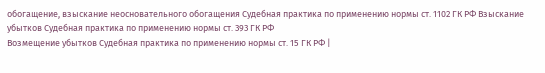обогащение, взыскание неосновательного обогащения Судебная практика по применению нормы ст. 1102 ГК РФ Взыскание убытков Судебная практика по применению нормы ст. 393 ГК РФ
Возмещение убытков Судебная практика по применению нормы ст. 15 ГК РФ |